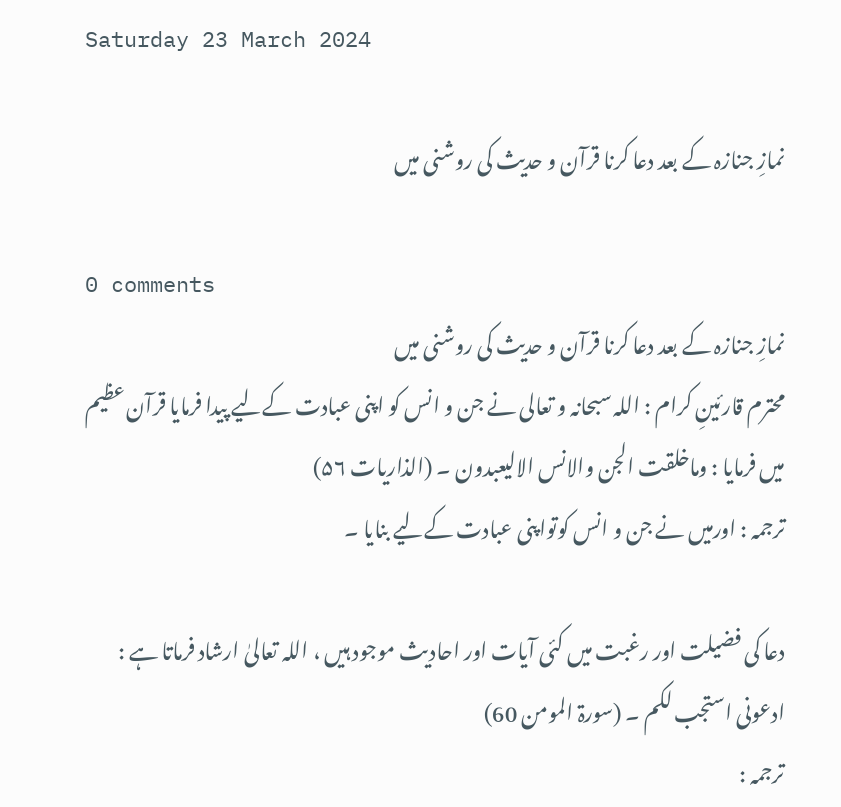Saturday 23 March 2024

نمازِ جنازہ کے بعد دعا کرنا قرآن و حدیث کی روشنی میں

0 comments
نمازِ جنازہ کے بعد دعا کرنا قرآن و حدیث کی روشنی میں
محترم قارئینِ کرام : اللہ سبحانہ و تعالی نے جن و انس کو اپنی عبادت کےلیے پیدا فرمایا قرآن عظیم میں فرمایا : وماخلقت الجن والانس الالیعبدون ۔ (الذاریات ۵۶)
ترجمہ : اورمیں نے جن و انس کوتواپنی عبادت کےلیے بنایا ۔

دعا کی فضیلت اور رغبت میں کئی آیات اور احادیث موجود ہیں ، اللہ تعالیٰ ارشاد فرماتا ہے : ادعونی استجب لکم ۔ (سورۃ المومن 60)
ترجمہ :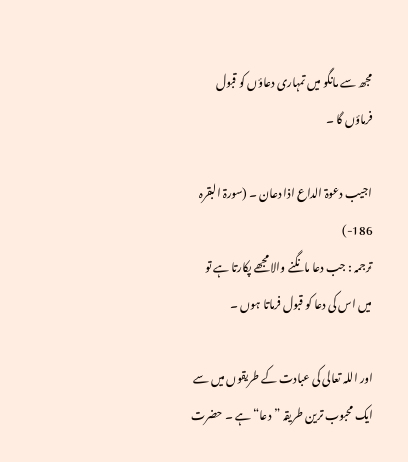مجھ سے مانگو میں تمہاری دعاؤں کو قبول فرماؤں گا ۔

اجیب دعوۃ الداع اذا دعان ۔ (سورۃ البقرہ 186-)
ترجمہ : جب دعا مانگنے والا مجھے پکارتا ہے تو میں اس کی دعا کو قبول فرماتا ہوں ۔

اور اللہ تعالی کی عبادت کے طریقوں میں سے ایک محبوب ترین طریقہ ”دعا“ ہے ۔ حضرت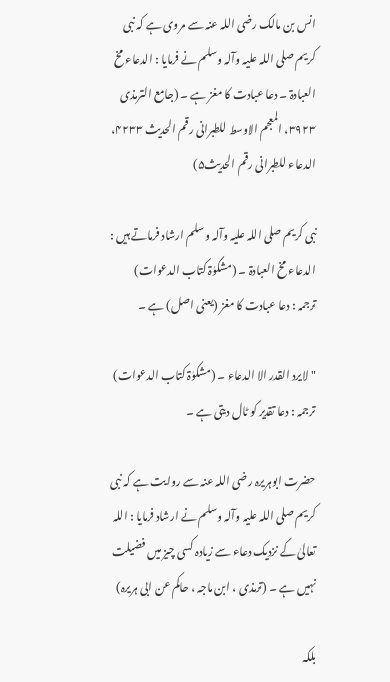انس بن مالک رضی اللہ عنہ سے مروی ہے کہ نبی کریم صلی اللہ علیہ وآلہ وسلم نے فرمایا : الدعاء مخ العبادۃ ۔ دعا عبادت کا مغز ہے ۔ (جامع الترمذی ۳۹۲۳، المعجم الاوسط للطبرانی رقم الحدیث ۴۲۳۳، الدعاء للطبرانی رقم الحدیث۵)

نبی کریم صلی اللہ علیہ وآلہ وسلم ارشاد فرماتے ہیں : الدعاء مخ العبادۃ ۔ (مشکوٰۃ کتاب الدعوات)
ترجمہ : دعا عبادت کا مغز (یعنی اصل) ہے ۔

"لایرد القدر الا الدعاء ۔ (مشکوٰۃ کتاب الدعوات)
ترجمہ : دعا تقدیر کو ٹال دیتی ہے ۔

حضرت ابوہریرہ رضی اللہ عنہ سے روایت ہے کہ نبی کریم صلی اللہ علیہ وآلہ وسلم نے ارشاد فرمایا : اللہ تعالیٰ کے نزدیک دعاء سے زیادہ کسی چیز میں فضیلت نہیں ہے ۔ (ترمذی ، ابن ماجہ ، حاکم عن ابی ہریرہ)

بلکہ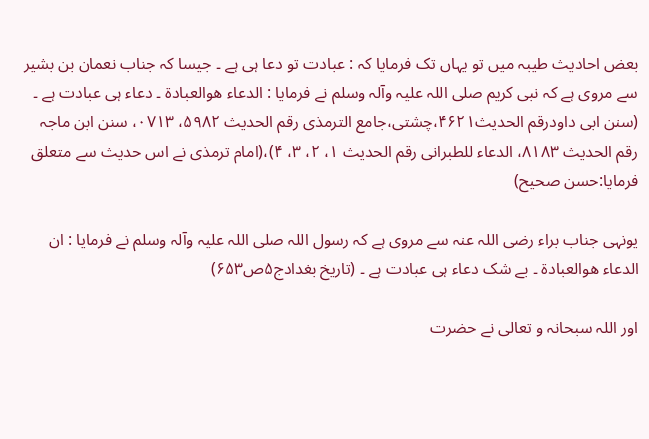بعض احادیث طیبہ میں تو یہاں تک فرمایا کہ : عبادت تو دعا ہی ہے ۔ جیسا کہ جناب نعمان بن بشیر سے مروی ہے کہ نبی کریم صلی اللہ علیہ وآلہ وسلم نے فرمایا : الدعاء ھوالعبادۃ ۔ دعاء ہی عبادت ہے ۔ (سنن ابی داودرقم الحدیث۴۶۲۱،چشتی،جامع الترمذی رقم الحدیث ۵۹۸۲، ۰۷۱۳، سنن ابن ماجہ رقم الحدیث ۸۱۸۳، الدعاء للطبرانی رقم الحدیث ۱، ۲، ۳، ۴)،(امام ترمذی نے اس حدیث سے متعلق فرمایا:حسن صحیح)

یونہی جناب براء رضی اللہ عنہ سے مروی ہے کہ رسول اللہ صلی اللہ علیہ وآلہ وسلم نے فرمایا : ان الدعاء ھوالعبادۃ ۔ بے شک دعاء ہی عبادت ہے ۔ (تاریخ بغدادج۵ص۶۵۳)

اور اللہ سبحانہ و تعالی نے حضرت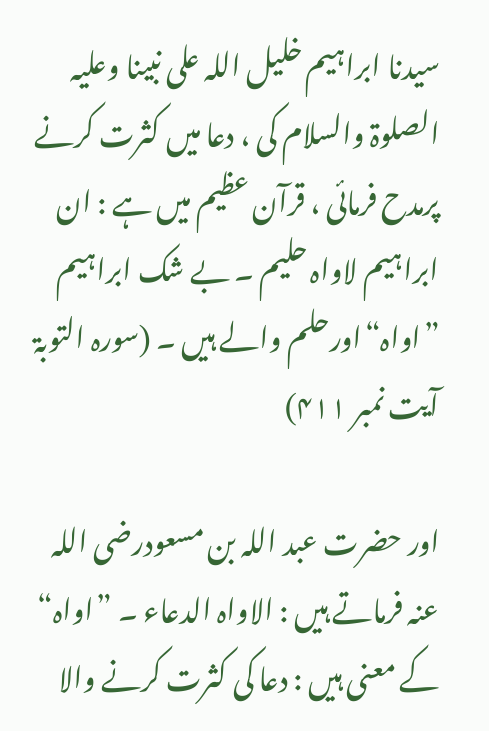سیدنا ابراہیم خلیل اللہ علی نبینا وعلیہ الصلوۃ والسلام کی ، دعا میں کثرت کرنے پرمدح فرمائی ، قرآن عظیم میں ہے : ان ابراہیم لاواہ حلیم ۔ بے شک ابراہیم ”اواہ“اورحلم والے ہیں ۔ (سورہ التوبۃ آیت نمبر ۴۱۱)

اور حضرت عبد اللہ بن مسعودرضی اللہ عنہ فرماتے ہیں : الاواہ الدعاء ۔ ”اواہ“ کے معنی ہیں : دعا کی کثرت کرنے والا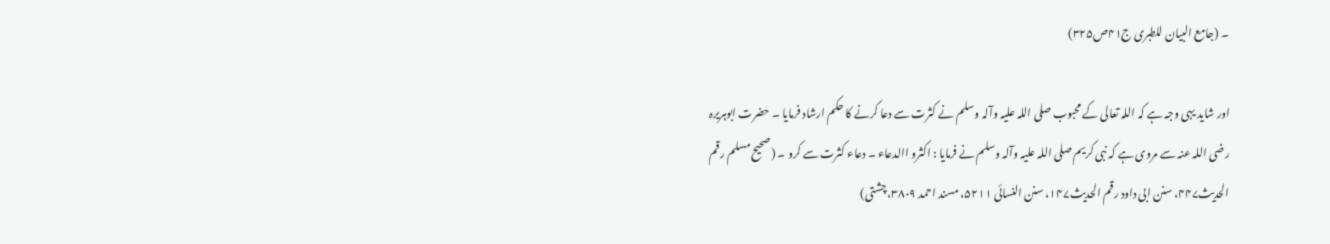۔ (جامع البیان للطبری ج۴۱ص۳۲۵)

اور شاید یہی وجہ ہے کہ اللہ تعالی کے محبوب صلی اللہ علیہ وآلہ وسلم نے کثرت سے دعا کرنے کا حکم ارشاد فرمایا ۔ حضرت ابوہریرہ رضی اللہ عنہ سے مروی ہے کہ نبی کریم صلی اللہ علیہ وآلہ وسلم نے فرمایا : اکثرو االدعاء ۔ دعاء کثرت سے کرو ۔ (صحیح مسلم رقم الحدیث۴۴۷، سنن ابی داود رقم الحدیث۱۴۷، سنن النسائی ۵۲۱۱، مسند احمد ۳۸۰۹،چشتی)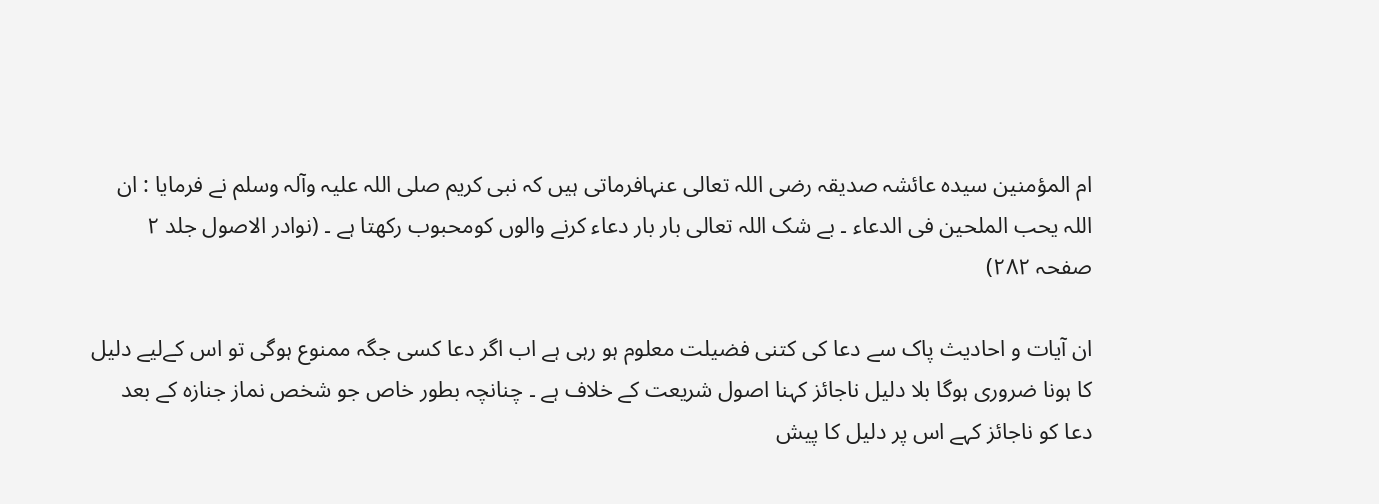ام المؤمنین سیدہ عائشہ صدیقہ رضی اللہ تعالی عنہافرماتی ہیں کہ نبی کریم صلی اللہ علیہ وآلہ وسلم نے فرمایا : ان اللہ یحب الملحین فی الدعاء ۔ بے شک اللہ تعالی بار بار دعاء کرنے والوں کومحبوب رکھتا ہے ۔ (نوادر الاصول جلد ۲ صفحہ ۲۸۲)

ان آیات و احادیث پاک سے دعا کی کتنی فضیلت معلوم ہو رہی ہے اب اگر دعا کسی جگہ ممنوع ہوگی تو اس کےلیے دلیل کا ہونا ضروری ہوگا بلا دلیل ناجائز کہنا اصول شریعت کے خلاف ہے ۔ چنانچہ بطور خاص جو شخص نماز جنازہ کے بعد دعا کو ناجائز کہے اس پر دلیل کا پیش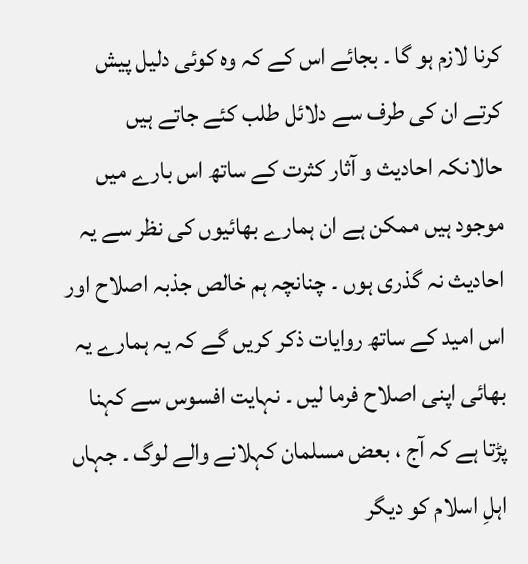کرنا لازم ہو گا ۔ بجائے اس کے کہ وہ کوئی دلیل پیش کرتے ان کی طرف سے دلائل طلب کئے جاتے ہیں حالانکہ احادیث و آثار کثرت کے ساتھ اس بارے میں موجود ہیں ممکن ہے ان ہمارے بھائیوں کی نظر سے یہ احادیث نہ گذری ہوں ۔ چنانچہ ہم خالص جذبہ اصلاح اور اس امید کے ساتھ روایات ذکر کریں گے کہ یہ ہمارے یہ بھائی اپنی اصلاح فرما لیں ۔ نہایت افسوس سے کہنا پڑتا ہے کہ آج ، بعض مسلمان کہلانے والے لوگ ۔ جہاں اہلِ اسلام کو دیگر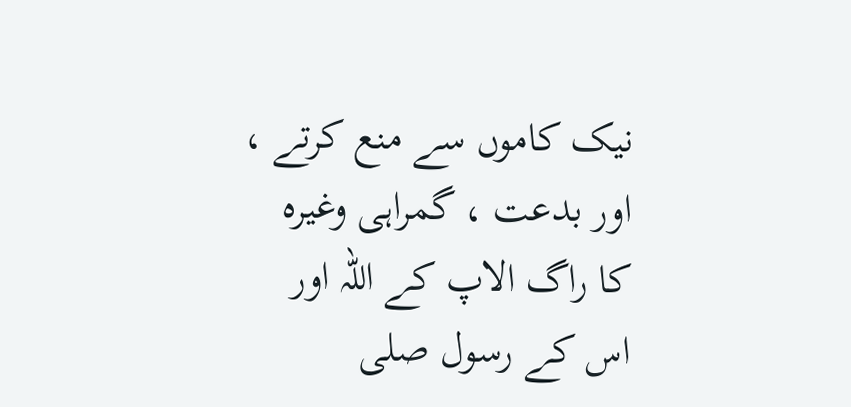نیک کاموں سے منع کرتے ، اور بدعت ، گمراہی وغیرہ کا راگ الاپ کے اللہ اور اس کے رسول صلی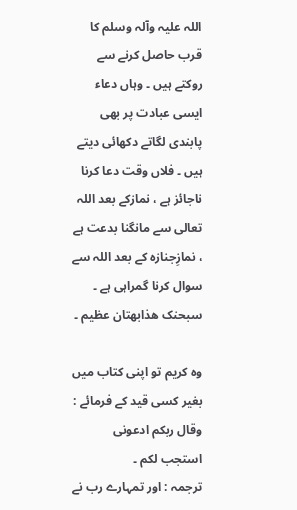اللہ علیہ وآلہ وسلم کا قرب حاصل کرنے سے روکتے ہیں ۔ وہاں دعاء ایسی عبادت پر بھی پابندی لگاتے دکھائی دیتے ہیں ۔ فلاں وقت دعا کرنا ناجائز ہے ، نمازکے بعد اللہ تعالی سے مانگنا بدعت ہے ، نمازِجنازہ کے بعد اللہ سے سوال کرنا گمراہی ہے ۔ سبحنک ھذابھتان عظیم ۔

وہ کریم تو اپنی کتاب میں بغیر کسی قید کے فرمائے : وقال ربکم ادعونی استجب لکم ۔
ترجمہ : اور تمہارے رب نے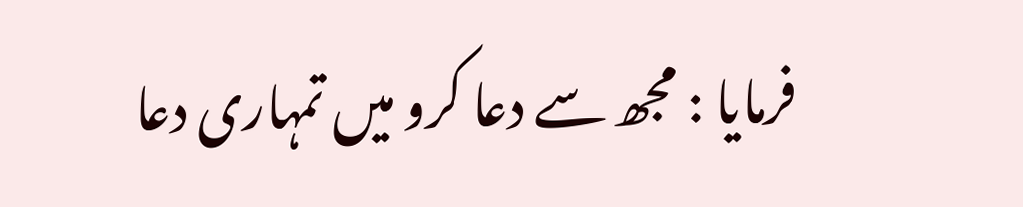فرمایا : مجھ سے دعا کرو میں تمہاری دعا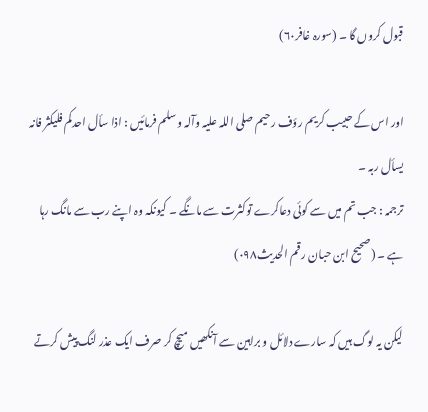قبول کروں گا ۔ (سورہ غافر۶۰)

اور اس کے حبیب کریم رؤف رحیم صلی اللہ علیہ وآلہ وسلم فرمائیں : اذا سأل احدکم فلیکثر فانہ یسأل ربہ ۔
ترجمہ : جب تم میں سے کوئی دعاکرے توکثرت سے مانگے ۔ کیونکہ وہ اپنے رب سے مانگ رہا ہے ۔ (صحیح ابن حبان رقم الحدیث۰۹۸)

لیکن یہ لوگ ہیں کہ سارے دلائل و براہین سے آنکھیں میچ کر صرف ایک عذر لنگ پیش کرتے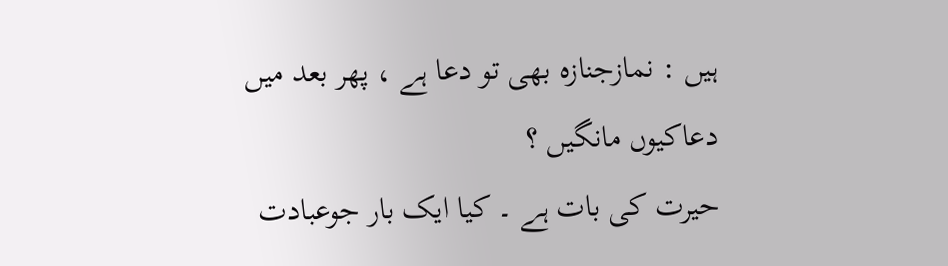ہیں : نمازجنازہ بھی تو دعا ہے ، پھر بعد میں دعاکیوں مانگیں ؟
حیرت کی بات ہے ۔ کیا ایک بار جوعبادت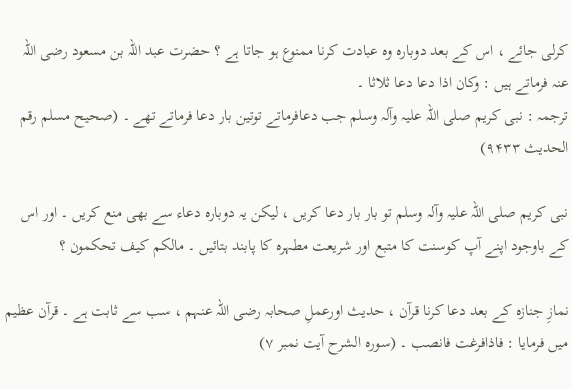کرلی جائے ، اس کے بعد دوبارہ وہ عبادت کرنا ممنوع ہو جاتا ہے ؟ حضرت عبد اللہ بن مسعود رضی اللہ عنہ فرماتے ہیں : وکان اذا دعا دعا ثلاثا ۔
ترجمہ : نبی کریم صلی اللہ علیہ وآلہ وسلم جب دعافرماتے توتین بار دعا فرماتے تھے ۔ (صحیح مسلم رقم الحدیث ۹۴۳۳)

نبی کریم صلی اللہ علیہ وآلہ وسلم تو بار بار دعا کریں ، لیکن یہ دوبارہ دعاء سے بھی منع کریں ۔ اور اس کے باوجود اپنے آپ کوسنت کا متبع اور شریعت مطہرہ کا پابند بتائیں ۔ مالکم کیف تحکمون ؟

نمازِ جنازہ کے بعد دعا کرنا قرآن ، حدیث اورعملِ صحابہ رضی اللہ عنہم ، سب سے ثابت ہے ۔ قرآن عظیم میں فرمایا : فاذافرغت فانصب ۔ (سورہ الشرح آیت نمبر ۷)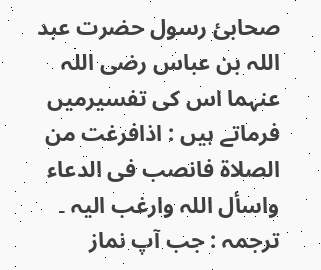صحابیٔ رسول حضرت عبد اللہ بن عباس رضی اللہ عنہما اس کی تفسیرمیں فرماتے ہیں : اذافرغت من الصلاۃ فانصب فی الدعاء واسأل اللہ وارغب الیہ ۔
ترجمہ : جب آپ نماز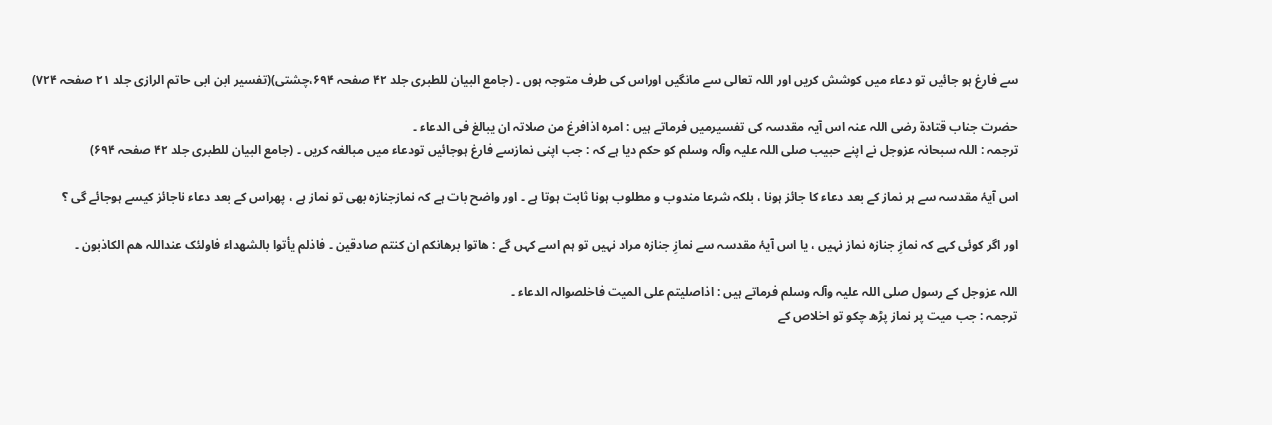سے فارغ ہو جائیں تو دعاء میں کوشش کریں اور اللہ تعالی سے مانگیں اوراس کی طرف متوجہ ہوں ۔ (جامع البیان للطبری جلد ۴۲ صفحہ ۶۹۴،چشتی)(تفسیر ابن ابی حاتم الرازی جلد ۲۱ صفحہ ۷۲۴)

حضرت جناب قتادۃ رضی اللہ عنہ اس آیہ مقدسہ کی تفسیرمیں فرماتے ہیں : امرہ اذافرغ من صلاتہ ان یبالغ فی الدعاء ۔
ترجمہ : اللہ سبحانہ عزوجل نے اپنے حبیب صلی اللہ علیہ وآلہ وسلم کو حکم دیا ہے کہ : جب اپنی نمازسے فارغ ہوجائیں تودعاء میں مبالغہ کریں ۔ (جامع البیان للطبری جلد ۴۲ صفحہ ۶۹۴)

اس آیۂ مقدسہ سے ہر نماز کے بعد دعاء کا جائز ہونا ، بلکہ شرعا مندوب و مطلوب ہونا ثابت ہوتا ہے ۔ اور واضح بات ہے کہ نمازجنازہ بھی تو نماز ہے ، پھراس کے بعد دعاء ناجائز کیسے ہوجائے گی ؟

اور اگر کوئی کہے کہ نمازِ جنازہ نماز نہیں ، یا اس آیۂ مقدسہ سے نمازِ جنازہ مراد نہیں تو ہم اسے کہں گے : ھاتوا برھانکم ان کنتم صادقین ۔ فاذلم یأتوا بالشھداء فاولئک عنداللہ ھم الکاذبون ۔

اللہ عزوجل کے رسول صلی اللہ علیہ وآلہ وسلم فرماتے ہیں : اذاصلیتم علی المیت فاخلصوالہ الدعاء ۔
ترجمہ : جب میت پر نماز پڑھ چکو تو اخلاص کے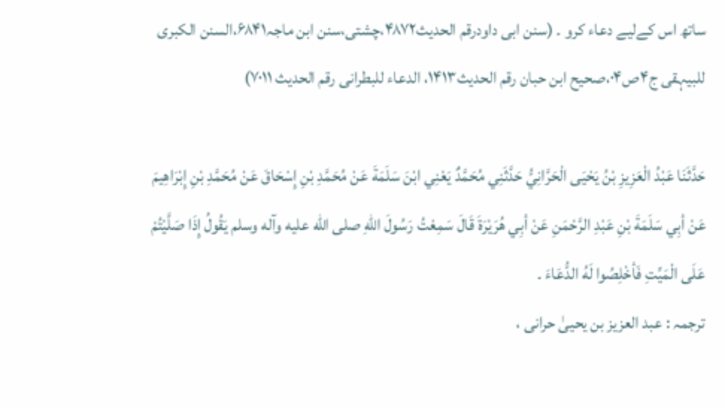ساتھ اس کےلیے دعاء کرو ۔ (سنن ابی داودرقم الحدیث۴۸۷۲،چشتی،سنن ابن ماجہ۶۸۴۱،السنن الکبری للبیہقی ج۴ص۰۴،صحیح ابن حبان رقم الحدیث۱۴۱۳، الدعاء للبطرانی رقم الحدیث ۷۰۱۱)

حَدَّثَنَا عَبْدُ الْعَزِيزِ بْنُ يَحْيَی الْحَرَّانِيُّ حَدَّثَنِي مُحَمَّدٌ يَعْنِي ابْنَ سَلَمَةَ عَنْ مُحَمَّدِ بْنِ إِسْحَاقَ عَنْ مُحَمَّدِ بْنِ إِبْرَاهِيمَ عَنْ أبِي سَلَمَةَ بْنِ عَبْدِ الرَّحْمَنِ عَنْ أبِي هُرَيْرَةَ قَالَ سَمِعْتُ رَسُولَ اللهِ صلی الله عليه وآله وسلم يَقُولُ إِذَا صَلَّيْتُمْ عَلَی الْمَيِّتِ فَأخْلِصُوا لَهُ الدُّعَاءَ ۔
ترجمہ : عبد العزیز بن یحییٰ حرانی ،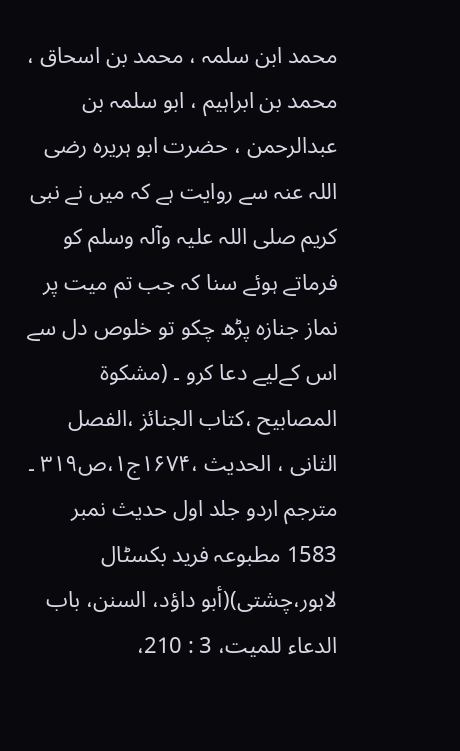محمد ابن سلمہ ، محمد بن اسحاق ، محمد بن ابراہیم ، ابو سلمہ بن عبدالرحمن ، حضرت ابو ہریرہ رضی اللہ عنہ سے روایت ہے کہ میں نے نبی کریم صلی اللہ علیہ وآلہ وسلم کو فرماتے ہوئے سنا کہ جب تم میت پر نماز جنازہ پڑھ چکو تو خلوص دل سے اس کےلیے دعا کرو ۔ (مشکوۃ المصابیح ،کتاب الجنائز ،الفصل الثانی ، الحدیث ،۱۶۷۴ج۱،ص۳۱۹ ۔ مترجم اردو جلد اول حدیث نمبر 1583 مطبوعہ فرید بکسٹال لاہور،چشتی)(أبو داؤد، السنن، باب الدعاء للميت، 3 : 210،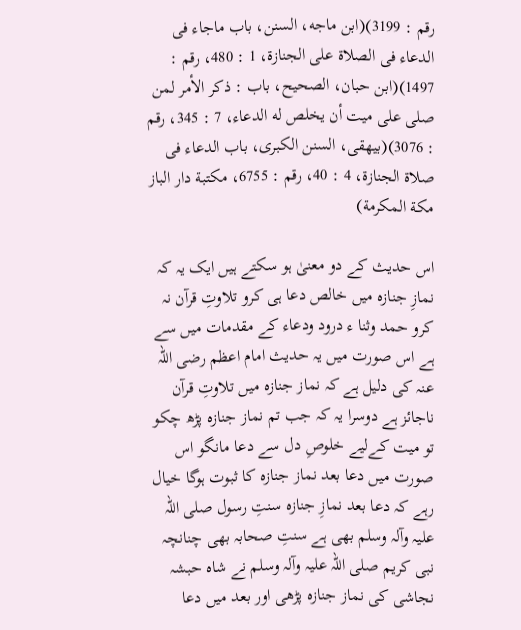رقم : 3199)(ابن ماجه، السنن، باب ماجاء فی الدعاء فی الصلاة علی الجنازة، 1 : 480، رقم : 1497)(ابن حبان، الصحيح، باب : ذکر الأمر لمن صلی علی ميت أن يخلص له الدعاء، 7 : 345، رقم : 3076)(بيهقی، السنن الکبری، باب الدعاء فی صلاة الجنازة، 4 : 40، رقم : 6755، مکتبة دار الباز مکة المکرمة)

اس حدیث کے دو معنیٰ ہو سکتے ہیں ایک یہ کہ نمازِ جنازہ میں خالص دعا ہی کرو تلاوتِ قرآن نہ کرو حمد وثنا ء درود ودعاء کے مقدمات میں سے ہے اس صورت میں یہ حدیث امام اعظم رضی اللہ عنہ کی دلیل ہے کہ نماز جنازہ میں تلاوتِ قرآن ناجائز ہے دوسرا یہ کہ جب تم نماز جنازہ پڑھ چکو تو میت کےلیے خلوصِ دل سے دعا مانگو اس صورت میں دعا بعد نماز جنازہ کا ثبوت ہوگا خیال رہے کہ دعا بعد نمازِ جنازہ سنتِ رسول صلی اللہ علیہ وآلہ وسلم بھی ہے سنتِ صحابہ بھی چنانچہ نبی کریم صلی اللہ علیہ وآلہ وسلم نے شاہ حبشہ نجاشی کی نماز جنازہ پڑھی اور بعد میں دعا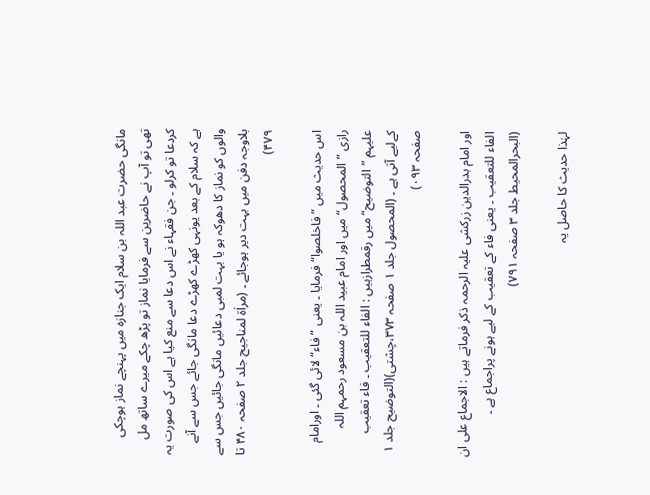مانگی حضرت عبد اللہ بن سلام ایک جنازہ میں پہنچے نماز ہوچکی تھی تو آپ نے حاضرین سے فرمایا نماز تو پڑھ چکے میرے ساتھ مل کردعا تو کرلو ۔ جن فقہاء نے اس دعا سے منع کیا ہے اس کی صورت یہ ہے کہ سلام کے بعد یونہی کھڑے کھڑے دعا مانگی جائے جس سے آنے والوں کو نماز کا دھوکہ ہو یا بہت لمبی دعائیں مانگی جائیں جس سے بلاوجہ دفن میں بہت دیر ہوجائے ۔ (مراٰۃ لمناجیح جلد ۲ صفحہ ۴۸۰ تا ۴۷۹)

اس حدیث میں ”فاخلصوا“ فرمایا ۔ یعنی ”فاء“ لائی گئی ۔ اورامام رازی ”المحصول“ میں اور امام عبید اللہ بن مسعود رحمہم اللہ علیہم ”التوضیح“ میں رقمطرازہیں : الفاء للتعقیب ۔ فاء تعقیب کےلیے آتی ہے ۔ (المحصول جلد ۱ صفحہ ۳۷۳،چشتی)(التوضیح جلد ۱ صفحہ ۰۹۳)

اور امام بدرالدین زرکشی علیہ الرحمہ ذکر فرماتے ہیں : الاجماع علی ان الفاء للتعقیب ۔ یعنی فاء کے تعقیب کے لیے ہونے پراجماع ہے ۔ (البحرالمحیط جلد ۳ صفحہ ۷۹۱)

لہٰذا حدیث کا حاصل یہ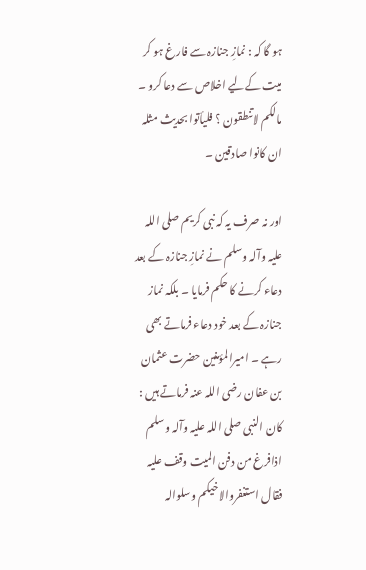ہو گا کہ : نمازِ جنازہ سے فارغ ہو کر میت کےلیے اخلاص سے دعا کرو ۔ مالکم لاتنطقون ؟ فلیأتوا بحدیث مثلہ ان کانوا صادقین ۔

اور نہ صرف یہ کہ نبی کریم صلی اللہ علیہ وآلہ وسلم نے نمازِ جنازہ کے بعد دعاء کرنے کا حکم فرمایا ۔ بلکہ نماز جنازہ کے بعد خود دعاء فرماتے بھی رہے ۔ امیرالمؤمنین حضرت عثمان بن عفان رضی اللہ عنہ فرماتے ہیں : کان النبی صلی اللہ علیہ وآلہ وسلم اذافرغ من دفن المیت وقف علیہ فقال استغفروالاخیکم وسلوالہ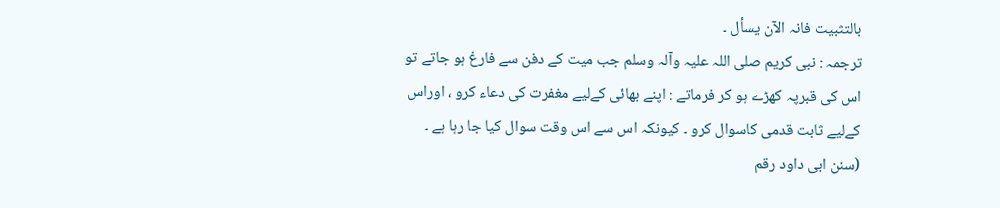بالتثبیت فانہ الآن یسأل ۔
ترجمہ : نبی کریم صلی اللہ علیہ وآلہ وسلم جب میت کے دفن سے فارغ ہو جاتے تو اس کی قبرپہ کھڑے ہو کر فرماتے : اپنے بھائی کےلیے مغفرت کی دعاء کرو ، اوراس کےلیے ثابت قدمی کاسوال کرو ۔ کیونکہ اس سے اس وقت سوال کیا جا رہا ہے ۔ (سنن ابی داود رقم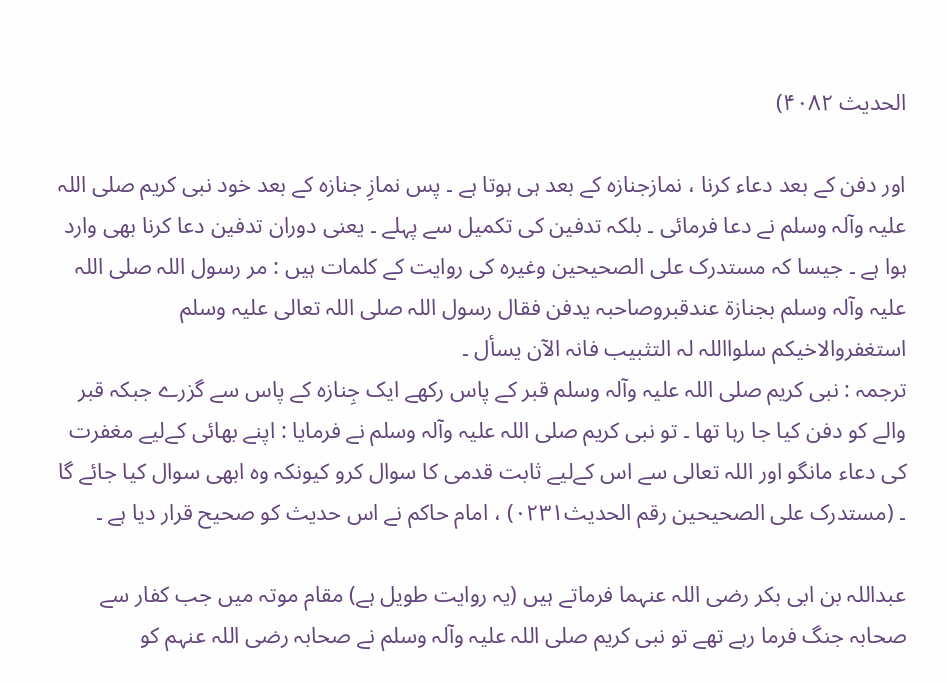الحدیث ۴۰۸۲)

اور دفن کے بعد دعاء کرنا ، نمازجنازہ کے بعد ہی ہوتا ہے ۔ پس نمازِ جنازہ کے بعد خود نبی کریم صلی اللہ علیہ وآلہ وسلم نے دعا فرمائی ۔ بلکہ تدفین کی تکمیل سے پہلے ۔ یعنی دوران تدفین دعا کرنا بھی وارد ہوا ہے ۔ جیسا کہ مستدرک علی الصحیحین وغیرہ کی روایت کے کلمات ہیں : مر رسول اللہ صلی اللہ علیہ وآلہ وسلم بجنازۃ عندقبروصاحبہ یدفن فقال رسول اللہ صلی اللہ تعالی علیہ وسلم استغفروالاخیکم سلوااللہ لہ التثبیب فانہ الآن یسأل ۔
ترجمہ : نبی کریم صلی اللہ علیہ وآلہ وسلم قبر کے پاس رکھے ایک جِنازہ کے پاس سے گزرے جبکہ قبر والے کو دفن کیا جا رہا تھا ۔ تو نبی کریم صلی اللہ علیہ وآلہ وسلم نے فرمایا : اپنے بھائی کےلیے مغفرت کی دعاء مانگو اور اللہ تعالی سے اس کےلیے ثابت قدمی کا سوال کرو کیونکہ وہ ابھی سوال کیا جائے گا ۔ (مستدرک علی الصحیحین رقم الحدیث۰۲۳۱) ، امام حاکم نے اس حدیث کو صحیح قرار دیا ہے ۔

عبداللہ بن ابی بکر رضی اللہ عنہما فرماتے ہیں (یہ روایت طویل ہے) مقام موتہ میں جب کفار سے صحابہ جنگ فرما رہے تھے تو نبی کریم صلی اللہ علیہ وآلہ وسلم نے صحابہ رضی اللہ عنہم کو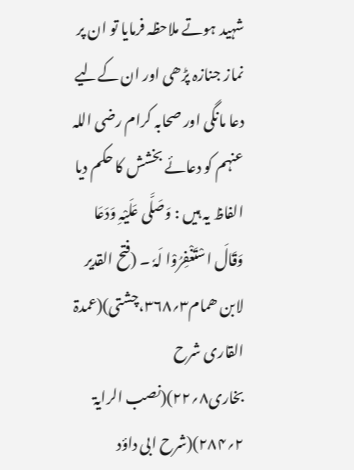شہید ہوتے ملاحظہ فرمایا تو ان پر نماز جنازہ پڑھی اور ان کےلیے دعا مانگی اور صحابہ کرام رضی اللہ عنہم کو دعائے بخشش کا حکم دیا الفاظ یہ ہیں : وَصَلَّی عَلَیْہِ وَدَعَا وَقَالَ اسْتَغْفِرُوْا لَہٗ ۔ (فتح القدیر لابن ھمام۳؍۳۶۸،چشتی)(عمدۃ القاری شرح بخاری۸؍۲۲)(نصب الرایۃ ۲؍۲۸۴)(شرح ابی داؤد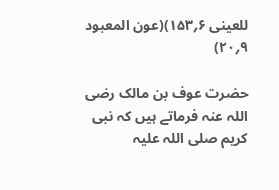للعینی ۶؍۱۵۳)(عون المعبود ۹؍۲۰)

حضرت عوف بن مالک رضی اللہ عنہ فرماتے ہیں کہ نبی کریم صلی اللہ علیہ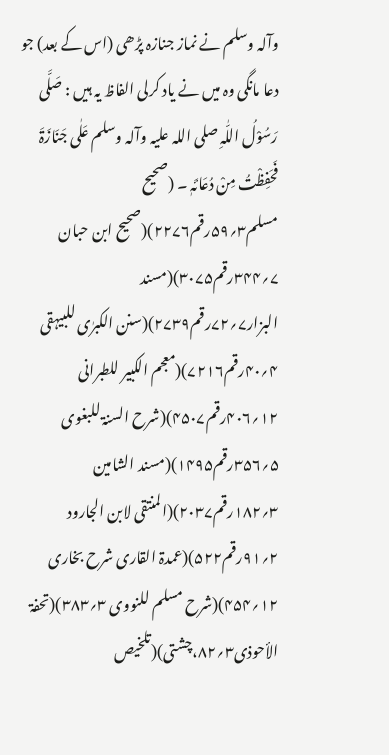وآلہ وسلم نے نماز جنازہ پڑھی (اس کے بعد) جو دعا مانگی وہ میں نے یاد کرلی الفاظ یہ ہیں : صَلَّی رَسُوْلُ اللّٰہِ صلی اللہ علیہ وآلہ وسلم عَلٰی جَنَازَۃَ فَحَفِظْتُ مِنْ دُعَائَہٖ ۔ (صحیح مسلم۳؍۵۹رقم۲۲۷۶)(صحیح ابن حبان ۷؍۳۴۴رقم۳۰۷۵)(مسند البزار۷؍۷۲رقم۲۷۳۹)(سنن الکبرٰی للبیہقی ۴؍۴۰رقم۷۲۱۶)(معجم الکبیر للطبرانی ۱۲؍۴۰۶رقم۴۵۰۷)(شرح السنۃ للبغوی ۵؍۳۵۶رقم۱۴۹۵)(مسند الشامین ۳؍۱۸۲رقم۲۰۳۷)(المنتقی لابن الجارود ۲؍۹۱رقم۵۲۲)(عمدۃ القاری شرح بخاری ۱۲؍۴۵۴)(شرح مسلم للنووی ۳؍۳۸۳)(تحفۃ الأحوذی۳؍۸۲،چشتی)(تلخیص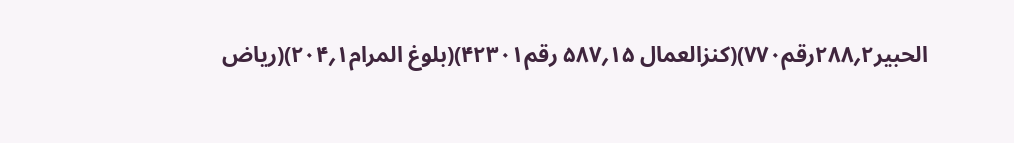الحبیر۲؍۲۸۸رقم۷۷۰)(کنزالعمال ۱۵؍۵۸۷ رقم۴۲۳۰۱)(بلوغ المرام۱؍۲۰۴)(ریاض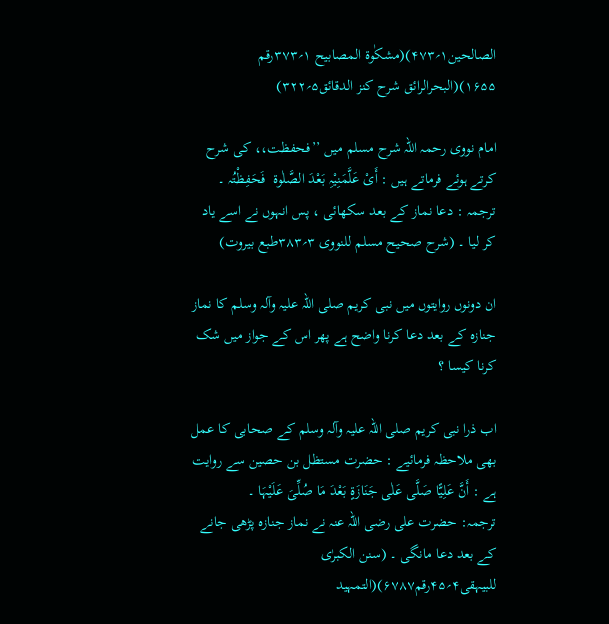الصالحین۱؍۴۷۳)(مشکٰوۃ المصابیح ۱؍۳۷۳رقم ۱۶۵۵)(البحرالرائق شرح کنز الدقائق۵؍۳۲۲)

امام نووی رحمہ اللہ شرح مسلم میں ’’فحفظت،، کی شرح کرتے ہوئے فرماتے ہیں : أَیْ عَلَّمَنِیْہِ بَعْدَ الصَّلٰوۃ  فَحَفِظْتُہ ۔
ترجمہ : دعا نماز کے بعد سکھائی ، پس انہوں نے اسے یاد کر لیا ۔ (شرح صحیح مسلم للنووی ۳؍۳۸۳طبع بیروت)

ان دونوں روایتوں میں نبی کریم صلی اللہ علیہ وآلہ وسلم کا نماز جنازہ کے بعد دعا کرنا واضح ہے پھر اس کے جواز میں شک کرنا کیسا ؟

اب ذرا نبی کریم صلی اللہ علیہ وآلہ وسلم کے صحابی کا عمل بھی ملاحظہ فرمائیے : حضرت مستظل بن حصین سے روایت ہے : أَنَّ عَلِیًّا صَلَّی عَلٰی جَنَازَۃٍ بَعْدَ مَا صُلِّیَ عَلَیْہَا ۔
ترجمہ: حضرت علی رضی اللہ عنہ نے نماز جنازہ پڑھی جانے کے بعد دعا مانگی ۔ (سنن الکبرٰی للبیہقی۴؍۴۵رقم۶۷۸۷)(التمہید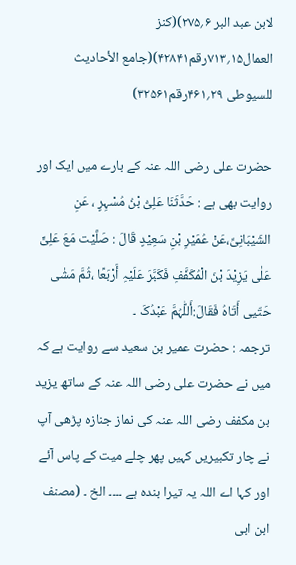لابن عبد البر ۶؍۲۷۵)(کنز العمال۱۵؍۷۱۳رقم۴۲۸۴۱)(جامع الأحادیث للسیوطی ۲۹؍۴۶۱رقم۳۲۵۶۱)

حضرت علی رضی اللہ عنہ کے بارے میں ایک اور روایت بھی ہے : حَدَّثَنَا عَلِیُّ بْنُ مُسْہِرٍ ، عَنِ الشَیْبَانِیِّ،عَنْ عُمَیْرِ بْنِ سَعِیْدٍ قَالَ : صَلَّیْت مَعَ عَلِیٍّ عَلٰی یَزِیْدَ بْنَ الْمُکَفَّفِ فَکَبَّرَ عَلَیْہِ أَرْبَعًا ،ثُمَّ مَشٰی حَتّیی أَتَاہُ فَقَالَ:أَللّٰہُمَّ عَبْدُکَ ۔
ترجمہ : حضرت عمیر بن سعید سے روایت ہے کہ میں نے حضرت علی رضی اللہ عنہ کے ساتھ یزید بن مکفف رضی اللہ عنہ کی نماز جنازہ پڑھی آپ نے چار تکبیریں کہیں پھر چلے میت کے پاس آئے اور کہا اے اللہ یہ تیرا بندہ ہے ۔۔۔۔ الخ ۔ (مصنف ابن ابی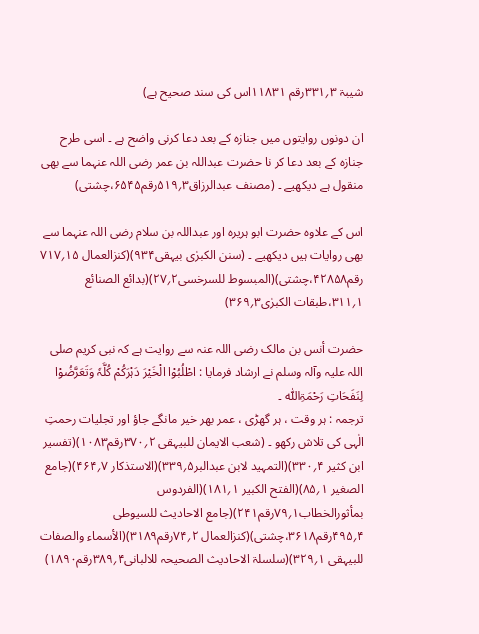شیبۃ ۳؍۳۳۱رقم ۱۱۸۳۱اس کی سند صحیح ہے)

ان دونوں روایتوں میں جنازہ کے بعد دعا کرنی واضح ہے ۔ اسی طرح جنازہ کے بعد دعا کر نا حضرت عبداللہ بن عمر رضی اللہ عنہما سے بھی منقول ہے دیکھیے ۔ (مصنف عبدالرزاق۳؍۵۱۹رقم۶۵۴۵،چشتی)

اس کے علاوہ حضرت ابو ہریرہ اور عبداللہ بن سلام رضی اللہ عنہما سے بھی روایات ہیں دیکھیے ۔ (سنن الکبرٰی بیہقی۹۳۴)(کنزالعمال ۱۵؍۷۱۷ رقم۴۲۸۵۸،چشتی)(المبسوط للسرخسی۲؍۲۷)(بدائع الصنائع ۱؍۳۱۱،طبقات الکبرٰی۳؍۳۶۹)

حضرت أنس بن مالک رضی اللہ عنہ سے روایت ہے کہ نبی کریم صلی اللہ علیہ وآلہ وسلم نے ارشاد فرمایا : اطْلُبُوْا الْخَیْرَ دَہْرَکُمْ کُلَّہٗ وَتَعَرَّضُوْا لِنَفَحَاتِ رَحْمَۃِاللّٰہ ۔
ترجمہ : ہر وقت ، ہر گھڑی ، عمر بھر خیر مانگے جاؤ اور تجلیات رحمتِ الٰہی کی تلاش رکھو ۔ (شعب الایمان للبیہقی ۲؍۳۷۰رقم۱۰۸۳)(تفسیر ابن کثیر ۴؍۳۳۰)(التمہید لابن عبدالبر۵؍۳۳۹)(الاستذکار ۷؍۴۶۴)(جامع الصغیر ۱؍۸۵)(الفتح الکبیر ۱؍۱۸۱)(الفردوس بمأثورالخطاب۱؍۷۹رقم۲۴۱)(جامع الاحادیث للسیوطی ۴؍۴۹۵رقم۳۶۱۸،چشتی)(کنزالعمال ۲؍۷۴رقم۳۱۸۹)(الأسماء والصفات للبیہقی ۱؍۳۲۹)(سلسلۃ الاحادیث الصحیحہ للالبانی۴؍۳۸۹رقم۱۸۹۰)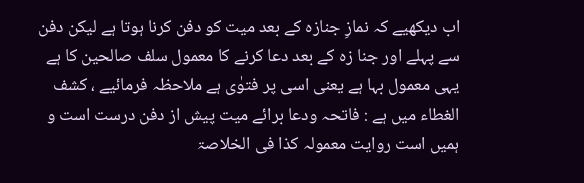اب دیکھیے کہ نمازِ جنازہ کے بعد میت کو دفن کرنا ہوتا ہے لیکن دفن سے پہلے اور جنا زہ کے بعد دعا کرنے کا معمول سلف صالحین کا ہے یہی معمول بہا ہے یعنی اسی پر فتوٰی ہے ملاحظہ فرمائیے ، کشف الغطاء میں ہے : فاتحہ ودعا برائے میت پیش از دفن درست است و ہمیں است روایت معمولہ کذا فی الخلاصۃ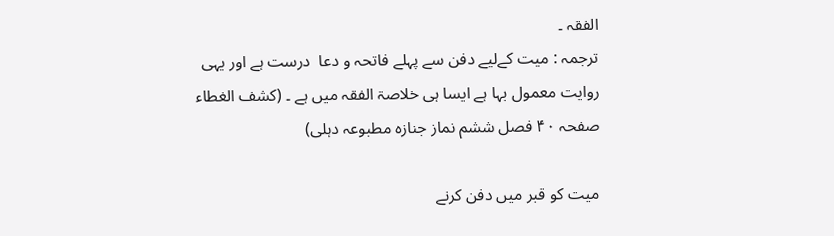الفقہ ۔
ترجمہ : میت کےلیے دفن سے پہلے فاتحہ و دعا  درست ہے اور یہی روایت معمول بہا ہے ایسا ہی خلاصۃ الفقہ میں ہے ۔ (کشف الغطاء صفحہ ۴۰ فصل ششم نماز جنازہ مطبوعہ دہلی)

میت کو قبر میں دفن کرنے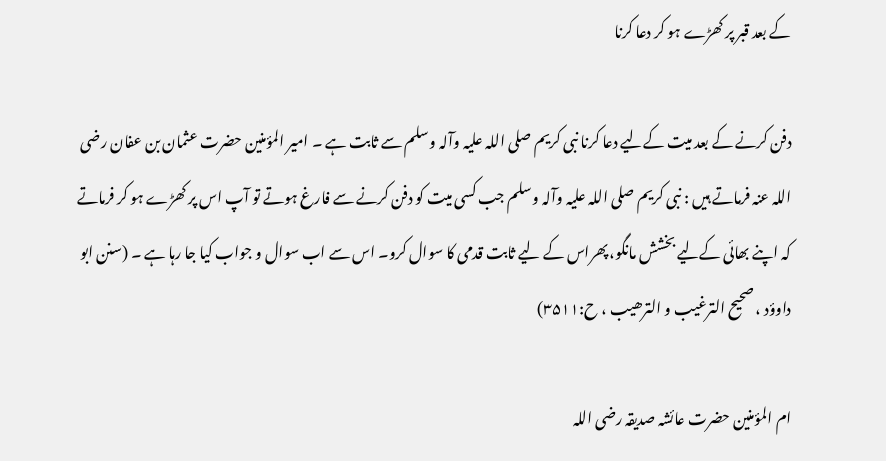کے بعد قبر پر کھڑے ہو کر دعا کرنا

دفن کرنے کے بعد میت کےلیے دعا کرنا نبی کریم صلی اللہ علیہ وآلہ وسلم سے ثابت ہے ۔ امیر المؤمنین حضرت عثمان بن عفان رضی اللہ عنہ فرماتے ہیں : نبی کریم صلی اللہ علیہ وآلہ وسلم جب کسی میت کو دفن کرنے سے فارغ ہوتے تو آپ اس پر کھڑے ہو کر فرماتے کہ اپنے بھائی کےلیے بخشش مانگو، پھراس کے لیے ثابت قدمی کا سوال کرو۔ اس سے اب سوال و جواب کیا جا رہا ہے ۔ (سنن ابو داوؤد ، صحیح الترغیب و الترھیب ، ح:۳۵۱۱)

ام المؤمنین حضرت عائشہ صدیقہ رضی اللہ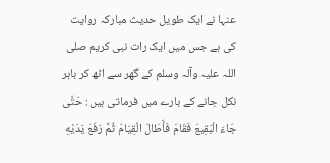عنہا نے ایک طویل حدیث مبارکہ روایت کی ہے جس میں ایک رات نبی کریم صلی اللہ علیہ وآلہ وسلم کے گھر سے اٹھ کر باہر نکل جانے کے بارے میں فرماتی ہیں : حَتَّی جَاءَ الْبَقِیعَ فَقَامَ فَأَطَالَ الْقِیَامَ ثُمَّ رَفَعَ یَدَیْهِ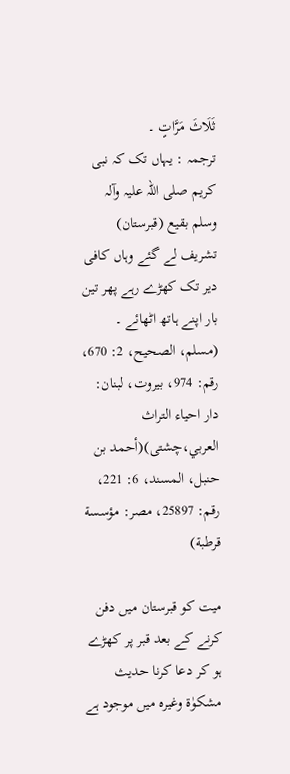ثَلَاثَ مَرَّاتٍ ۔
ترجمہ : یہاں تک کہ نبی کریم صلی اللہ علیہ وآلہ وسلم بقیع (قبرستان) تشریف لے گئے وہاں کافی دیر تک کھڑے رہے پھر تین بار اپنے ہاتھ اٹھائے ۔ (مسلم، الصحیح، 2: 670، رقم: 974، بیروت، لبنان: دار احیاء التراث العربي،چشتی)(أحمد بن حنبل، المسند، 6: 221، رقم: 25897، مصر: مؤسسة قرطبة)

میت کو قبرستان میں دفن کرنے کے بعد قبر پر کھڑے ہو کر دعا کرنا حدیث مشکوٰۃ وغیرہ میں موجود ہے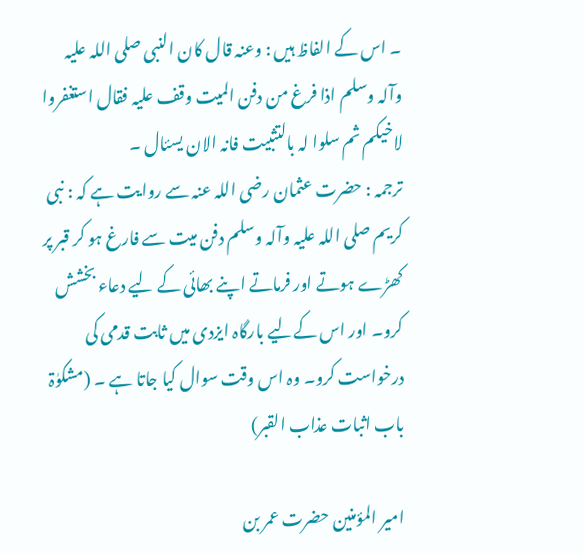۔ اس کے الفاظ ہیں : وعنہ قال کان النبی صلی اللہ علیہ وآلہ وسلم اذا فرغ من دفن المیت وقف علیہ فقال استغفروا لاخیکم ثم سلوا لہ بالتثبیت فانہ الان یسئال ۔
ترجمہ : حضرت عثمان رضی اللہ عنہ سے روایت ہے کہ : نبی کریم صلی اللہ علیہ وآلہ وسلم دفن میت سے فارغ ہو کر قبر پر کھڑے ہوتے اور فرماتے اپنے بھائی کے لیے دعاء بخشش کرو۔ اور اس کےلیے بارگاہ ایزدی میں ثابت قدمی کی درخواست کرو۔ وہ اس وقت سوال کیا جاتا ہے ۔ (مشکوٰۃ باب اثبات عذاب القبر)

امیر المؤمنین حضرت عمر بن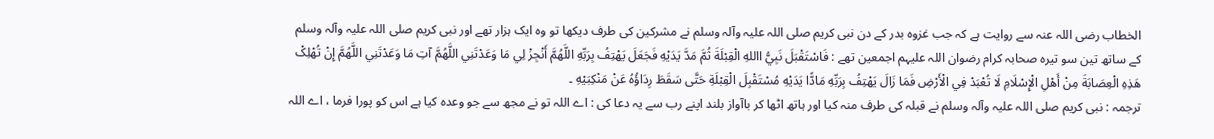الخطاب رضی اللہ عنہ سے روایت ہے کہ جب غزوہ بدر کے دن نبی کریم صلی اللہ علیہ وآلہ وسلم نے مشرکین کی طرف دیکھا تو وہ ایک ہزار تھے اور نبی کریم صلی اللہ علیہ وآلہ وسلم کے ساتھ تین سو تیرہ صحابہ کرام رضوان اللہ علیہم اجمعین تھے : فَاسْتَقْبَلَ نَبِيُّ االلهِ الْقِبْلَةَ ثُمَّ مَدَّ یَدَیْهِ فَجَعَلَ یَهْتِفُ بِرَبِّهِ اللَّهُمَّ أَنْجِزْ لِي مَا وَعَدْتَنِي اللَّهُمَّ آتِ مَا وَعَدْتَنِي اللَّهُمَّ إِنْ تُهْلِکْ هَذِهِ الْعِصَابَةَ مِنْ أَهْلِ الْإِسْلَامِ لَا تُعْبَدْ فِي الْأَرْضِ فَمَا زَالَ یَهْتِفُ بِرَبِّهِ مَادًّا یَدَیْهِ مُسْتَقْبِلَ الْقِبْلَةِ حَتَّی سَقَطَ رِدَاؤُهُ عَنْ مَنْکِبَیْهِ ۔
ترجمہ : نبی کریم صلی اللہ علیہ وآلہ وسلم نے قبلہ کی طرف منہ کیا اور ہاتھ اٹھا کر باآواز بلند اپنے رب سے یہ دعا کی : اے اللہ تو نے مجھ سے جو وعدہ کیا ہے اس کو پورا فرما ، اے اللہ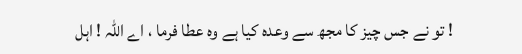! تو نے جس چیز کا مجھ سے وعدہ کیا ہے وہ عطا فرما ، اے اللہ ! اہل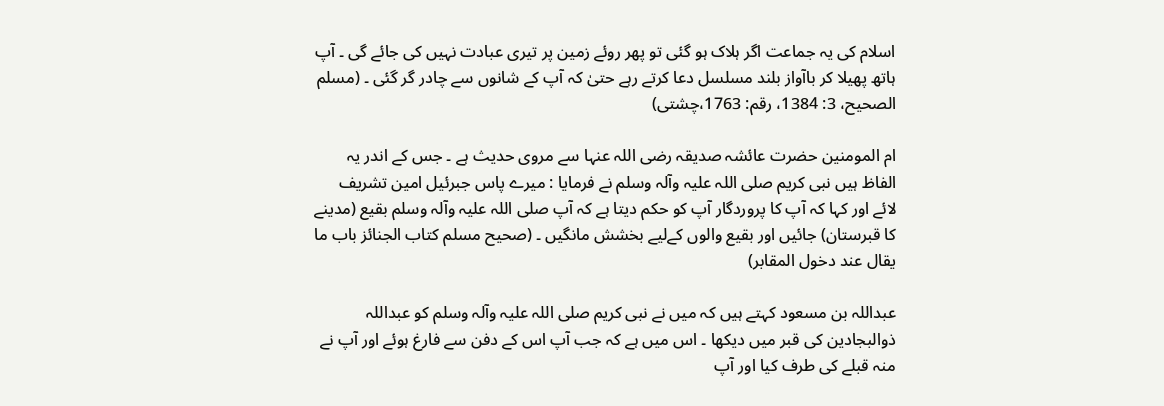اسلام کی یہ جماعت اگر ہلاک ہو گئی تو پھر روئے زمین پر تیری عبادت نہیں کی جائے گی ۔ آپ ہاتھ پھیلا کر باآواز بلند مسلسل دعا کرتے رہے حتیٰ کہ آپ کے شانوں سے چادر گر گئی ۔ (مسلم الصحیح، 3: 1384، رقم: 1763،چشتی)

ام المومنین حضرت عائشہ صدیقہ رضی اللہ عنہا سے مروی حدیث ہے ۔ جس کے اندر یہ الفاظ ہیں نبی کریم صلی اللہ علیہ وآلہ وسلم نے فرمایا : میرے پاس جبرئیل امین تشریف لائے اور کہا کہ آپ کا پروردگار آپ کو حکم دیتا ہے کہ آپ صلی اللہ علیہ وآلہ وسلم بقیع (مدینے کا قبرستان) جائیں اور بقیع والوں کےلیے بخشش مانگیں ۔ (صحیح مسلم کتاب الجنائز باب ما یقال عند دخول المقابر)

عبداللہ بن مسعود کہتے ہیں کہ میں نے نبی کریم صلی اللہ علیہ وآلہ وسلم کو عبداللہ ذوالبجادین کی قبر میں دیکھا ۔ اس میں ہے کہ جب آپ اس کے دفن سے فارغ ہوئے اور آپ نے منہ قبلے کی طرف کیا اور آپ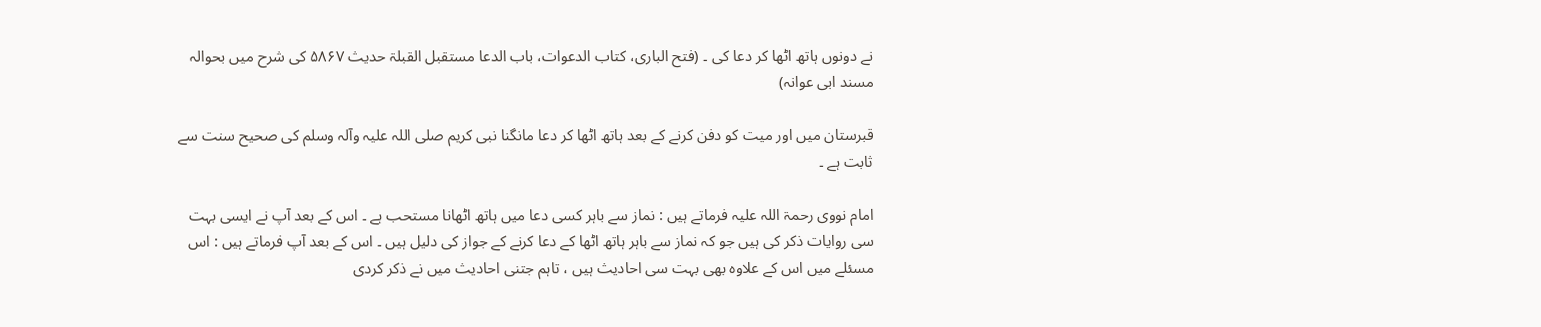نے دونوں ہاتھ اٹھا کر دعا کی ۔ (فتح الباری، کتاب الدعوات، باب الدعا مستقبل القبلۃ حدیث ۵۸۶۷ کی شرح میں بحوالہ مسند ابی عوانہ)

قبرستان میں اور میت کو دفن کرنے کے بعد ہاتھ اٹھا کر دعا مانگنا نبی کریم صلی اللہ علیہ وآلہ وسلم کی صحیح سنت سے ثابت ہے ۔

امام نووی رحمۃ اللہ علیہ فرماتے ہیں : نماز سے باہر کسی دعا میں ہاتھ اٹھانا مستحب ہے ۔ اس کے بعد آپ نے ایسی بہت سی روایات ذکر کی ہیں جو کہ نماز سے باہر ہاتھ اٹھا کے دعا کرنے کے جواز کی دلیل ہیں ۔ اس کے بعد آپ فرماتے ہیں : اس مسئلے میں اس کے علاوہ بھی بہت سی احادیث ہیں ، تاہم جتنی احادیث میں نے ذکر کردی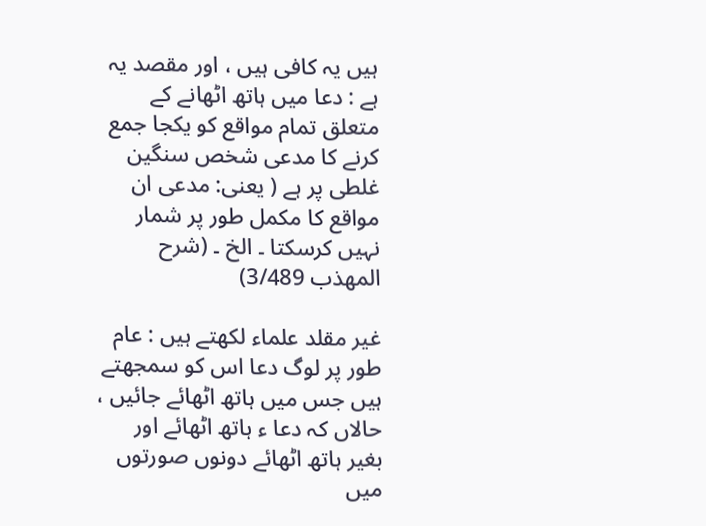ہیں یہ کافی ہیں ، اور مقصد یہ ہے : دعا میں ہاتھ اٹھانے کے متعلق تمام مواقع کو یکجا جمع کرنے کا مدعی شخص سنگین غلطی پر ہے ( یعنی: مدعی ان مواقع کا مکمل طور پر شمار نہیں کرسکتا ۔ الخ ۔ (شرح المهذب 3/489)

غیر مقلد علماء لکھتے ہیں : عام طور پر لوگ دعا اس کو سمجھتے ہیں جس میں ہاتھ اٹھائے جائیں ، حالاں کہ دعا ء ہاتھ اٹھائے اور بغیر ہاتھ اٹھائے دونوں صورتوں میں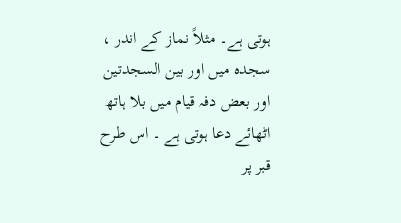ہوتی ہے۔ مثلاً نماز کے اندر ، سجدہ میں اور بین السجدتین اور بعض دفہ قیام میں بلا ہاتھ اٹھائے دعا ہوتی ہے ۔ اس طرح قبر پر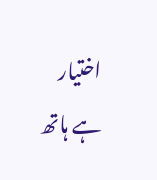اختیار ہے ہاتھ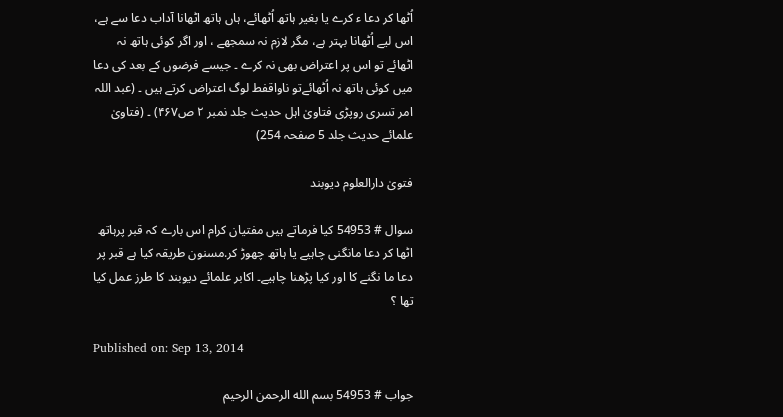اُٹھا کر دعا ء کرے یا بغیر ہاتھ اُٹھائے، ہاں ہاتھ اٹھانا آداب دعا سے ہے، اس لیے اُٹھانا بہتر ہے، مگر لازم نہ سمجھے ، اور اگر کوئی ہاتھ نہ اٹھائے تو اس پر اعتراض بھی نہ کرے ۔ جیسے فرضوں کے بعد کی دعا میں کوئی ہاتھ نہ اُٹھائےتو ناواقفط لوگ اعتراض کرتے ہیں ۔ (عبد اللہ امر تسری روپڑی فتاویٰ اہل حدیث جلد نمبر ۲ ص۴۶۷) ۔ (فتاویٰ علمائے حدیث جلد 5 صفحہ 254)

فتویٰ دارالعلوم دیوبند

سوال # 54953 کیا فرماتے ہیں مفتیان کرام اس بارے کہ قبر پرہاتھ اٹھا کر دعا مانگنی چاہیے یا ہاتھ چھوڑ کر.مسنون طریقہ کیا ہے قبر پر دعا ما نگنے کا اور کیا پڑھنا چاہیے۔ اکابر علمائے دیوبند کا طرز عمل کیا تھا ؟

Published on: Sep 13, 2014

جواب # 54953 بسم الله الرحمن الرحيم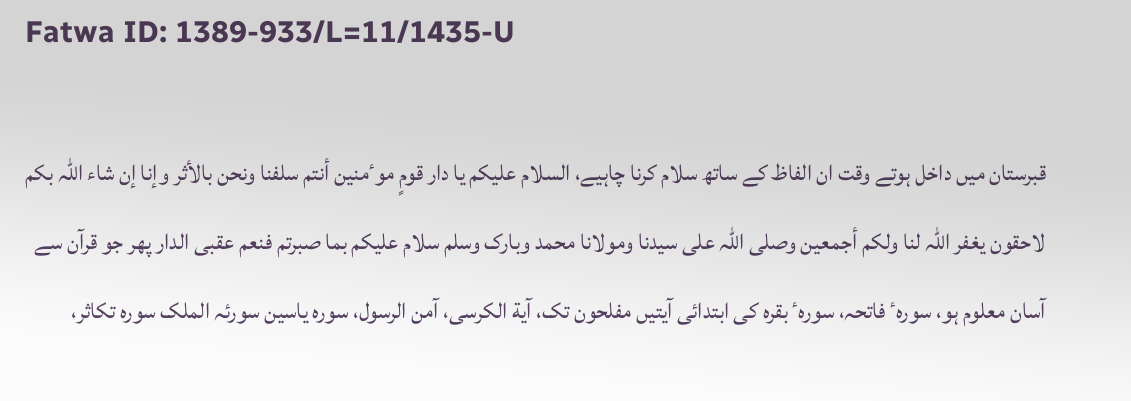Fatwa ID: 1389-933/L=11/1435-U

قبرستان میں داخل ہوتے وقت ان الفاظ کے ساتھ سلام کرنا چاہیے، السلام علیکم یا دار قومٍ موٴمنین أنتم سلفنا ونحن بالأثر وإنا إن شاء اللہ بکم لاحقون یغفر اللہ لنا ولکم أجمعین وصلی اللہ علی سیدنا ومولانا محمد وبارک وسلم سلام علیکم بما صبرتم فنعم عقبی الدار پھر جو قرآن سے آسان معلوم ہو، سورہٴ فاتحہ، سورہٴ بقرہ کی ابتدائی آیتیں مفلحون تک، آیة الکرسی، آمن الرسول، سورہ یاسین سورئہ الملک سورہ تکاثر،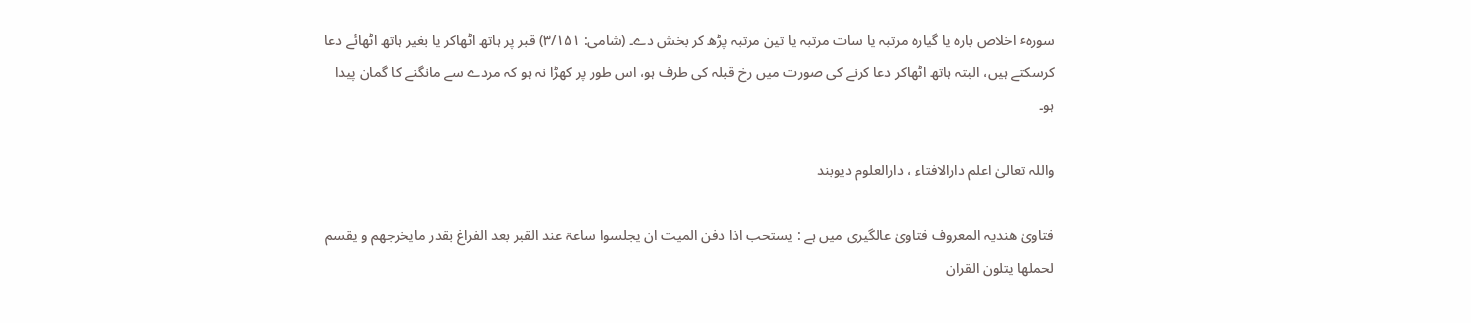سورہٴ اخلاص بارہ یا گیارہ مرتبہ یا سات مرتبہ یا تین مرتبہ پڑھ کر بخش دے۔ (شامی: ۳/۱۵۱) قبر پر ہاتھ اٹھاکر یا بغیر ہاتھ اٹھائے دعا کرسکتے ہیں، البتہ ہاتھ اٹھاکر دعا کرنے کی صورت میں رخ قبلہ کی طرف ہو، اس طور پر کھڑا نہ ہو کہ مردے سے مانگنے کا گمان پیدا ہو۔

واللہ تعالیٰ اعلم دارالافتاء ، دارالعلوم دیوبند

فتاویٰ ھندیہ المعروف فتاویٰ عالگیری میں ہے : یستحب اذا دفن المیت ان یجلسوا ساعۃ عند القبر بعد الفراغ بقدر مایخرجھم و یقسم لحملھا یتلون القران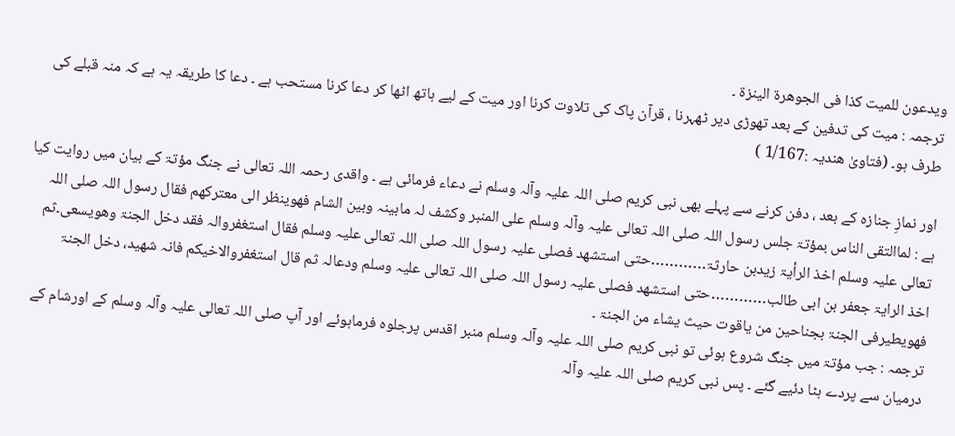ویدعون للمیت کذا فی الجوھرۃ الینزۃ ۔
ترجمہ : میت کی تدفین کے بعد تھوڑی دیر ٹھہرنا ، قرآن پاک کی تلاوت کرنا اور میت کے لیے ہاتھ اٹھا کر دعا کرنا مستحب ہے ۔ دعا کا طریقہ یہ ہے کہ منہ قبلے کی طرف ہو۔ (فتاویٰ ھندیہ :1/167 )

اور نمازِ جنازہ کے بعد ، دفن کرنے سے پہلے بھی نبی کریم صلی اللہ علیہ وآلہ وسلم نے دعاء فرمائی ہے ۔ واقدی رحمہ اللہ تعالی نے جنگ مؤتۃ کے بیان میں روایت کیا ہے : لماالتقی الناس بمؤتۃ جلس رسول اللہ صلی اللہ تعالی علیہ وآلہ وسلم علی المنبر وکشف لہ مابینہ وبین الشام فھوینظر الی معترکھم فقال رسول اللہ صلی اللہ تعالی علیہ وسلم اخذ الرأیۃ زیدبن حارثۃ…………حتی استشھد فصلی علیہ رسول اللہ صلی اللہ تعالی علیہ وسلم فقال استغفروالہ فقد دخل الجنۃ وھویسعی۔ثم اخذ الرایۃ جعفر بن ابی طالب…………حتی استشھد فصلی علیہ رسول اللہ صلی اللہ تعالی علیہ وسلم ودعالہ ثم قال استغفروالاخیکم فانہ شھید، دخل الجنۃ فھویطیرفی الجنۃ بجناحین من یاقوت حیث یشاء من الجنۃ ۔
ترجمہ : جب مؤتۃ میں جنگ شروع ہوئی تو نبی کریم صلی اللہ علیہ وآلہ وسلم منبر اقدس پرجلوہ فرماہوئے اور آپ صلی اللہ تعالی علیہ وآلہ وسلم کے اورشام کے درمیان سے پردے ہٹا دئیے گئے ۔ پس نبی کریم صلی اللہ علیہ وآلہ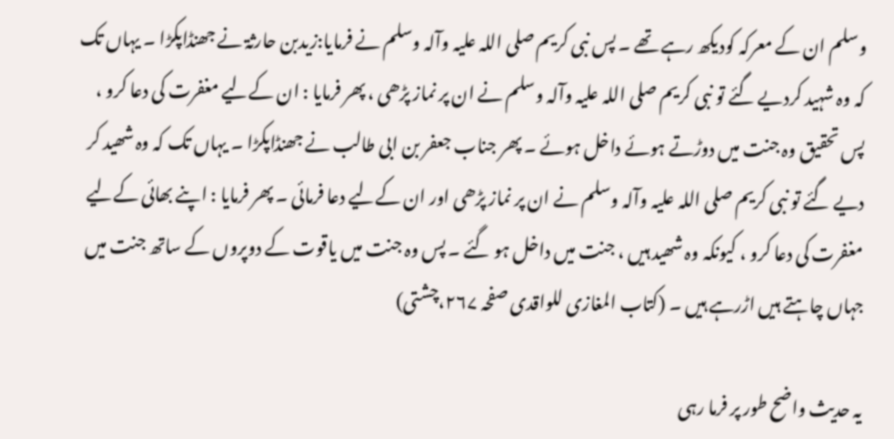وسلم ان کے معرکہ کودیکھ رہے تھے ۔ پس نبی کریم صلی اللہ علیہ وآلہ وسلم نے فرمایا:زیدبن حارثۃ نے جھنڈاپکڑا ۔ یہاں تک کہ وہ شہید کردیے گئے تو نبی کریم صلی اللہ علیہ وآلہ وسلم نے ان پر نماز پڑھی ، پھر فرمایا : ان کےلیے مغفرت کی دعا کرو ، پس تحقیق وہ جنت میں دوڑتے ہوئے داخل ہوئے ۔ پھر جناب جعفر بن ابی طالب نے جھنڈاپکڑا ۔ یہاں تک کہ وہ شھید کر دیے گئے تو نبی کریم صلی اللہ علیہ وآلہ وسلم نے ان پر نماز پڑھی اور ان کےلیے دعا فرمائی ۔ پھر فرمایا : اپنے بھائی کےلیے مغفرت کی دعا کرو ، کیونکہ وہ شھید ہیں ، جنت میں داخل ہو گئے ۔ پس وہ جنت میں یاقوت کے دوپروں کے ساتھ جنت میں جہاں چاہتے ہیں اڑرہے ہیں ۔ (کتاب المغازی للواقدی صفحہ ۲۶۷،چشتی)

یہ حدیث واضح طور پر فرما رہی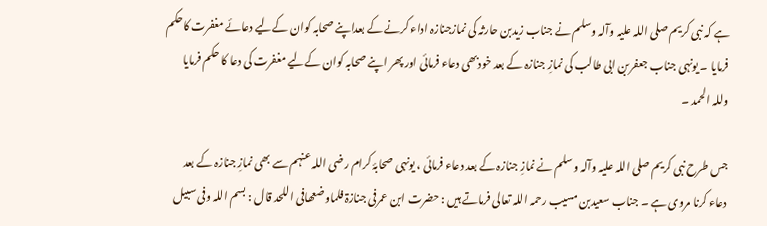ہے کہ نبی کریم صلی اللہ علیہ وآلہ وسلم نے جناب زیدبن حارثہ کی نمازجنازہ اداء کرنے کے بعداپنے صحابہ کوان کےلیے دعائے مغفرت کاحکم فرمایا ۔ یونہی جناب جعفربن ابی طالب کی نمازِ جنازہ کے بعد خودبھی دعاء فرمائی اور پھر اپنے صحابہ کوان کےلیے مغفرت کی دعا کا حکم فرمایا وللہ الحمد ۔

جس طرح نبی کریم صلی اللہ علیہ وآلہ وسلم نے نمازِ جنازہ کے بعد دعاء فرمائی ، یونہی صحابۂ کرام رضی اللہ عنہم سے بھی نمازِ جنازہ کے بعد دعاء کرنا مروی ہے ۔ جناب سعیدبن مسیب رحمہ اللہ تعالی فرماتے ہیں : حضرت ابن عمرفی جنازۃ فلماوضعھافی اللحد قال : بسم اللہ وفی سبیل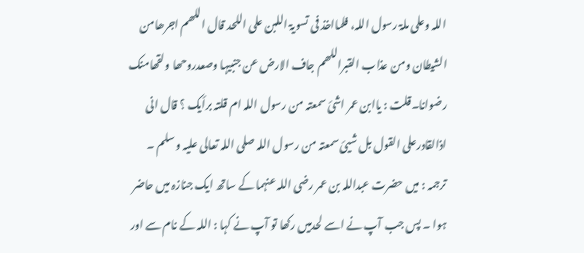اللہ وعلی ملۃ رسول اللہ، فلمااخذ فی تسویۃ اللبن علی اللحد قال اللھم اجرھامن الشیطان ومن عذاب القبراللھم جاف الارض عن جنبیہا وصعدروحھا ولقھامنک رضوانا۔قلت : یاابن عمر اشئ سمعتہ من رسول اللہ ام قلتہ برأیک ؟ قال انی اذالقادرعلی القول بل شیئ سمعتہ من رسول اللہ صلی اللہ تعالی علیہ وسلم ۔
ترجمہ : میں حضرت عبداللہ بن عمر رضی اللہ عنہما کے ساتھ ایک جنازہ میں حاضر ہوا ۔ پس جب آپ نے اسے لحدمیں رکھا تو آپ نے کہا : اللہ کے نام سے اور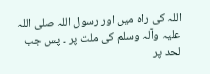اللہ کی راہ میں اور رسول اللہ صلی اللہ علیہ وآلہ وسلم کی ملت پر ۔ پس جب لحد پر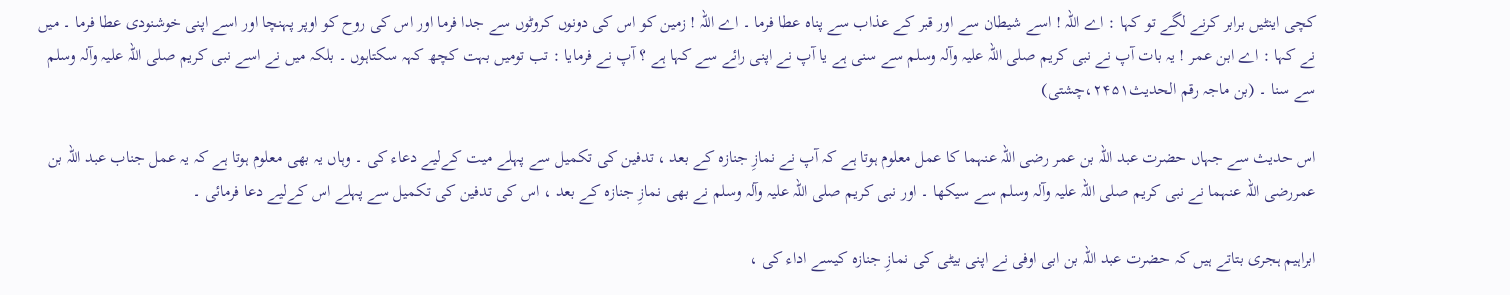کچی اینٹیں برابر کرنے لگے تو کہا : اے اللہ ! اسے شیطان سے اور قبر کے عذاب سے پناہ عطا فرما ۔ اے اللہ ! زمین کو اس کی دونوں کروٹوں سے جدا فرما اور اس کی روح کو اوپر پہنچا اور اسے اپنی خوشنودی عطا فرما ۔ میں نے کہا : اے ابن عمر ! یہ بات آپ نے نبی کریم صلی اللہ علیہ وآلہ وسلم سے سنی ہے یا آپ نے اپنی رائے سے کہا ہے ؟ آپ نے فرمایا : تب تومیں بہت کچھ کہہ سکتاہوں ۔ بلکہ میں نے اسے نبی کریم صلی اللہ علیہ وآلہ وسلم سے سنا ۔ (بن ماجہ رقم الحدیث۲۴۵۱،چشتی)

اس حدیث سے جہاں حضرت عبد اللہ بن عمر رضی اللہ عنہما کا عمل معلوم ہوتا ہے کہ آپ نے نمازِ جنازہ کے بعد ، تدفین کی تکمیل سے پہلے میت کےلیے دعاء کی ۔ وہاں یہ بھی معلوم ہوتا ہے کہ یہ عمل جناب عبد اللہ بن عمررضی اللہ عنہما نے نبی کریم صلی اللہ علیہ وآلہ وسلم سے سیکھا ۔ اور نبی کریم صلی اللہ علیہ وآلہ وسلم نے بھی نمازِ جنازہ کے بعد ، اس کی تدفین کی تکمیل سے پہلے اس کےلیے دعا فرمائی ۔

ابراہیم ہجری بتاتے ہیں کہ حضرت عبد اللہ بن ابی اوفی نے اپنی بیٹی کی نمازِ جنازہ کیسے اداء کی ،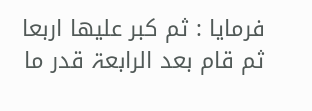فرمایا : ثم کبر علیھا اربعا ثم قام بعد الرابعۃ قدر ما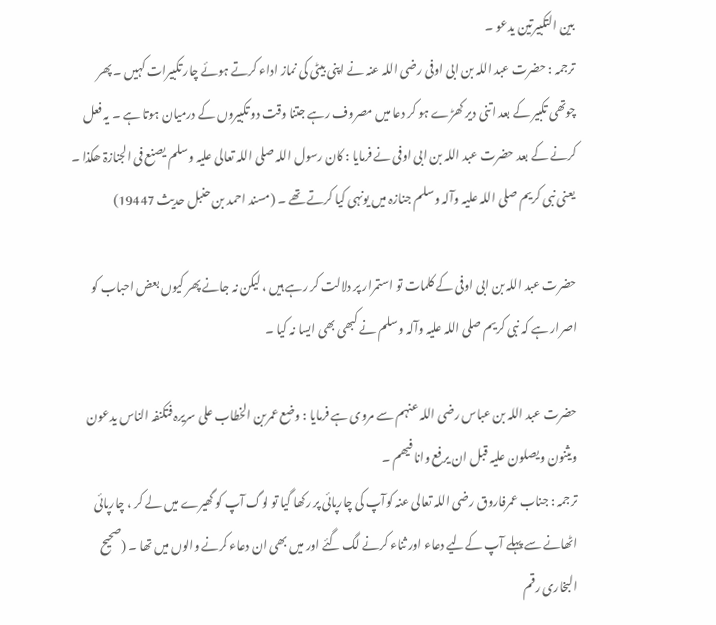بین التکبیرتین یدعو ۔
ترجمہ : حضرت عبد اللہ بن ابی اوفی رضی اللہ عنہ نے اپنی بیٹی کی نماز اداء کرتے ہوئے چار تکبیرات کہیں ۔ پھر چوتھی تکبیر کے بعد اتنی دیر کھڑے ہو کر دعا میں مصروف رہے جتنا وقت دو تکبیروں کے درمیان ہوتا ہے ۔ یہ فعل کرنے کے بعد حضرت عبد اللہ بن ابی اوفی نے فرمایا : کان رسول اللہ صلی اللہ تعالی علیہ وسلم یصنع فی الجنازۃ ھکذا ۔ یعنی نبی کریم صلی اللہ علیہ وآلہ وسلم جنازہ میں یونہی کیا کرتے تھے ۔ (مسند احمد بن حنبل حدیث 19447)

حضرت عبد اللہ بن ابی اوفی کے کلمات تو استمرار پر دلالت کر رہے ہیں ، لیکن نہ جانے پھر کیوں بعض احباب کو اصرار ہے کہ نبی کریم صلی اللہ علیہ وآلہ وسلم نے کبھی بھی ایسا نہ کیا ۔

حضرت عبد اللہ بن عباس رضی اللہ عنہم سے مروی ہے فرمایا : وضع عمربن الخطاب علی سریرہ فتکنفہ الناس یدعون ویثنون ویصلون علیہ قبل ان یرفع وانا فیھم ۔
ترجمہ : جناب عمرفاروق رضی اللہ تعالی عنہ کوآپ کی چارپائی پر رکھا گیا تو لوگ آپ کو گھیرے میں لے کر ، چارپائی اٹھانے سے پہلے آپ کےلیے دعاء اور ثناء کرنے لگ گئے اور میں بھی ان دعاء کرنے والوں میں تھا ۔ (صحیح البخاری رقم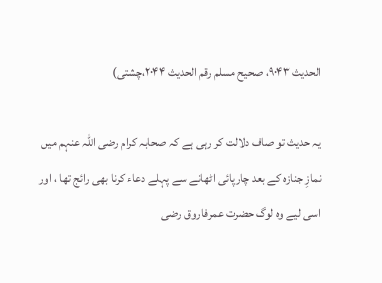الحدیث ۹۰۴۳، صحیح مسلم رقم الحدیث ۲۰۴۴،چشتی)

یہ حدیث تو صاف دلالت کر رہی ہے کہ صحابہ کرام رضی اللہ عنہم میں نمازِ جنازہ کے بعد چارپائی اٹھانے سے پہلے دعاء کرنا بھی رائج تھا ، اور اسی لیے وہ لوگ حضرت عمرفاروق رضی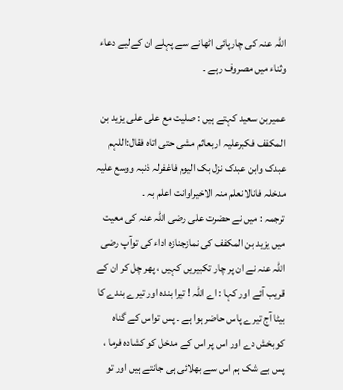اللہ عنہ کی چارپائی اٹھانے سے پہلے ان کےلیے دعاء وثناء میں مصروف رہے ۔

عمیربن سعید کہتے ہیں : صلیت مع علی علی یزید بن المکفف فکبرعلیہ اربعاثم مشی حتی اتاہ فقال:اللہم عبدک وابن عبدک نزل بک الیوم فاغفرلہ ذنبہ ووسع علیہ مدخلہ فانالانعلم منہ الاخیراوانت اعلم بہ ۔
ترجمہ : میں نے حضرت علی رضی اللہ عنہ کی معیت میں یزید بن المکفف کی نمازجنازہ اداء کی توآپ رضی اللہ عنہ نے ان پر چار تکبیریں کہیں ، پھر چل کر ان کے قریب آئے اور کہا : اے اللہ ! تیرا بندہ اور تیرے بندے کا بیٹا آج تیرے پاس حاضر ہوا ہے ۔ پس تواس کے گناہ کوبخش دے اور اس پر اس کے مدخل کو کشادہ فرما ، پس بے شک ہم اس سے بھلائی ہی جانتے ہیں اور تو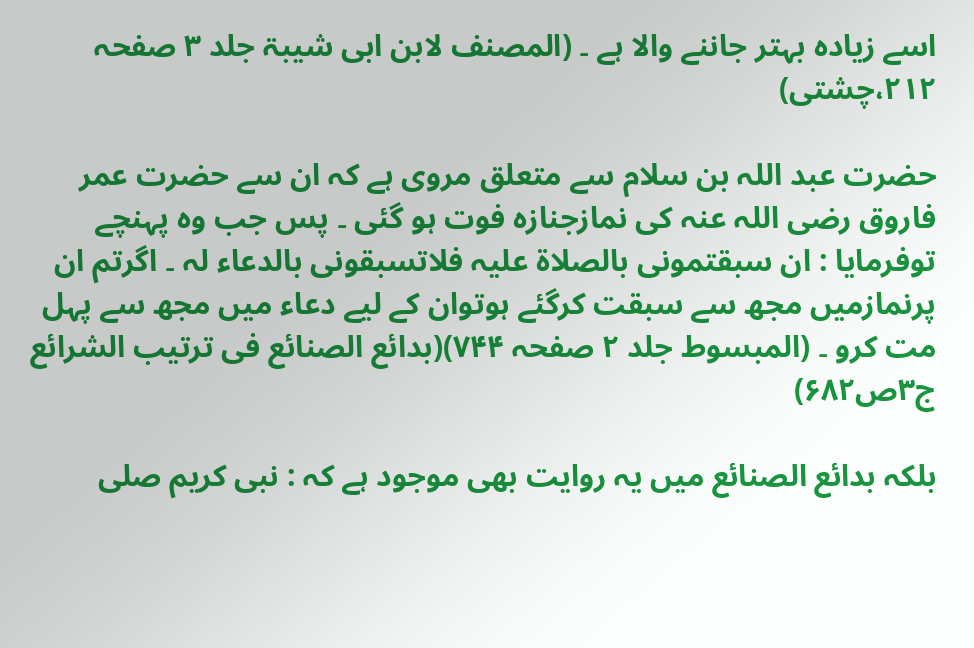اسے زیادہ بہتر جاننے والا ہے ۔ (المصنف لابن ابی شیبۃ جلد ۳ صفحہ ۲۱۲،چشتی)

حضرت عبد اللہ بن سلام سے متعلق مروی ہے کہ ان سے حضرت عمر فاروق رضی اللہ عنہ کی نمازجنازہ فوت ہو گئی ۔ پس جب وہ پہنچے توفرمایا : ان سبقتمونی بالصلاۃ علیہ فلاتسبقونی بالدعاء لہ ۔ اگرتم ان پرنمازمیں مجھ سے سبقت کرگئے ہوتوان کے لیے دعاء میں مجھ سے پہل مت کرو ۔ (المبسوط جلد ۲ صفحہ ۷۴۴)(بدائع الصنائع فی ترتیب الشرائع ج۳ص۶۸۲)

بلکہ بدائع الصنائع میں یہ روایت بھی موجود ہے کہ : نبی کریم صلی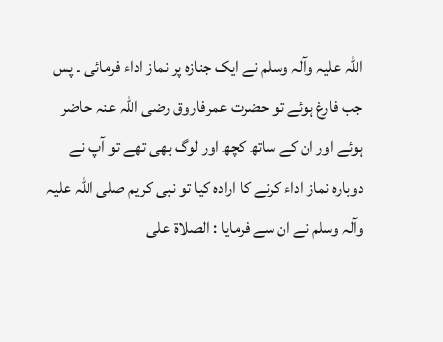اللہ علیہ وآلہ وسلم نے ایک جنازہ پر نماز اداء فرمائی ۔ پس جب فارغ ہوئے تو حضرت عمرفاروق رضی اللہ عنہ حاضر ہوئے اور ان کے ساتھ کچھ اور لوگ بھی تھے تو آپ نے دوبارہ نماز اداء کرنے کا ارادہ کیا تو نبی کریم صلی اللہ علیہ وآلہ وسلم نے ان سے فرمایا : الصلاۃ علی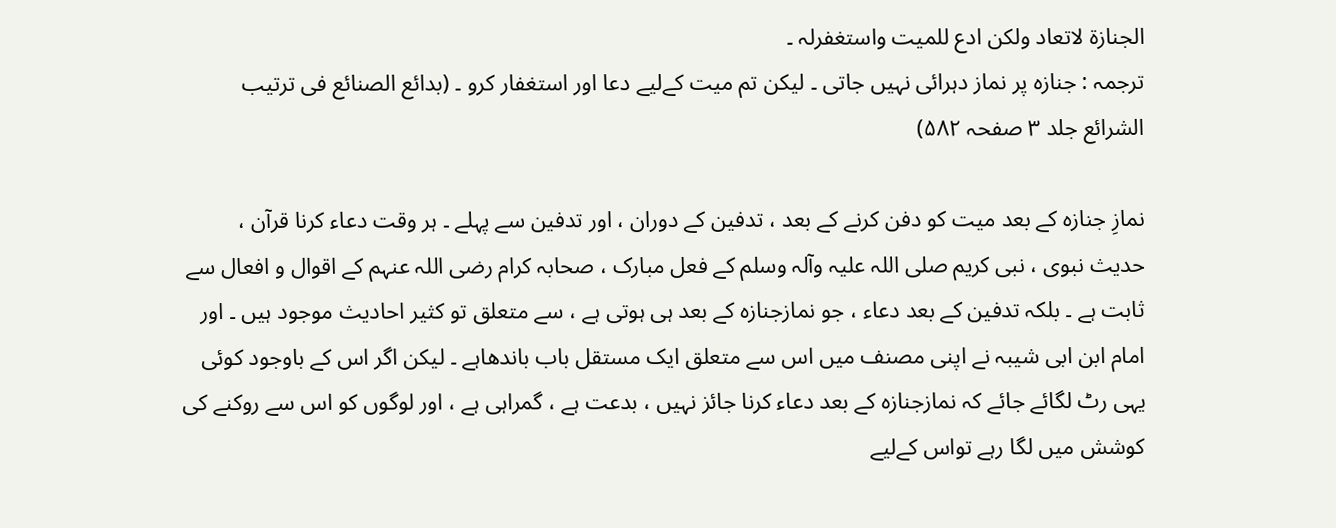الجنازۃ لاتعاد ولکن ادع للمیت واستغفرلہ ۔
ترجمہ : جنازہ پر نماز دہرائی نہیں جاتی ۔ لیکن تم میت کےلیے دعا اور استغفار کرو ۔ (بدائع الصنائع فی ترتیب الشرائع جلد ۳ صفحہ ۵۸۲)

نمازِ جنازہ کے بعد میت کو دفن کرنے کے بعد ، تدفین کے دوران ، اور تدفین سے پہلے ۔ ہر وقت دعاء کرنا قرآن ، حدیث نبوی ، نبی کریم صلی اللہ علیہ وآلہ وسلم کے فعل مبارک ، صحابہ کرام رضی اللہ عنہم کے اقوال و افعال سے ثابت ہے ۔ بلکہ تدفین کے بعد دعاء ، جو نمازجنازہ کے بعد ہی ہوتی ہے ، سے متعلق تو کثیر احادیث موجود ہیں ۔ اور امام ابن ابی شیبہ نے اپنی مصنف میں اس سے متعلق ایک مستقل باب باندھاہے ۔ لیکن اگر اس کے باوجود کوئی یہی رٹ لگائے جائے کہ نمازجنازہ کے بعد دعاء کرنا جائز نہیں ، بدعت ہے ، گمراہی ہے ، اور لوگوں کو اس سے روکنے کی کوشش میں لگا رہے تواس کےلیے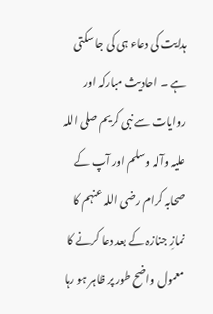ہدایت کی دعاء ہی کی جا سکتی ہے ۔ احادیث مبارکہ اور روایات سے نبی کریم صلی اللہ علیہ وآلہ وسلم اور آپ کے صحابہ کرام رضی اللہ عنہم کا نمازِ جنازہ کے بعد دعا کرنے کا معمول واضح طور پر ظاہر ہو رہا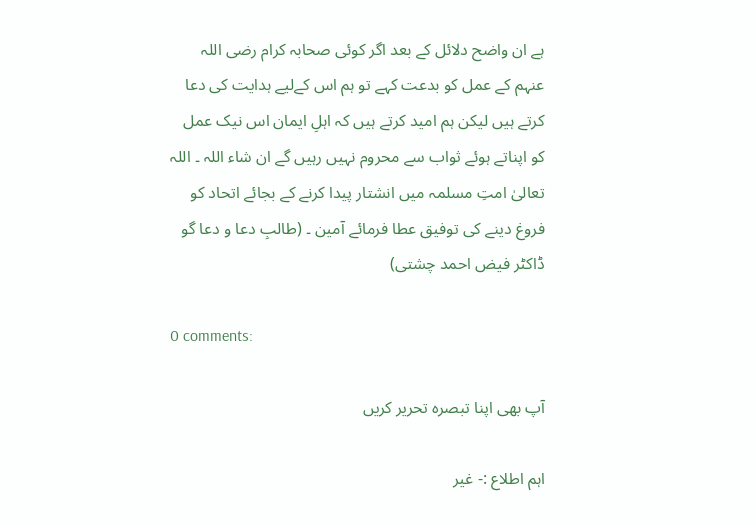ہے ان واضح دلائل کے بعد اگر کوئی صحابہ کرام رضی اللہ عنہم کے عمل کو بدعت کہے تو ہم اس کےلیے ہدایت کی دعا کرتے ہیں لیکن ہم امید کرتے ہیں کہ اہلِ ایمان اس نیک عمل کو اپناتے ہوئے ثواب سے محروم نہیں رہیں گے ان شاء اللہ ۔ اللہ تعالیٰ امتِ مسلمہ میں انشتار پیدا کرنے کے بجائے اتحاد کو فروغ دینے کی توفیق عطا فرمائے آمین ۔ (طالبِ دعا و دعا گو ڈاکٹر فیض احمد چشتی)

0 comments:

آپ بھی اپنا تبصرہ تحریر کریں

اہم اطلاع :- غیر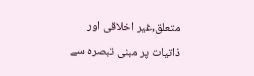متعلق,غیر اخلاقی اور ذاتیات پر مبنی تبصرہ سے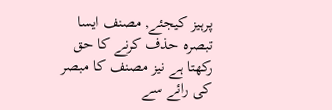پرہیز کیجئے, مصنف ایسا تبصرہ حذف کرنے کا حق رکھتا ہے نیز مصنف کا مبصر کی رائے سے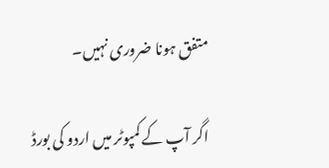متفق ہونا ضروری نہیں۔

اگر آپ کے کمپوٹر میں اردو کی بورڈ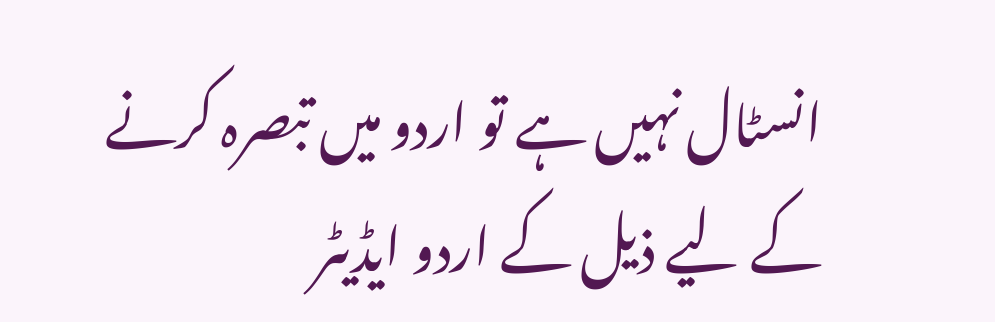انسٹال نہیں ہے تو اردو میں تبصرہ کرنے کے لیے ذیل کے اردو ایڈیٹر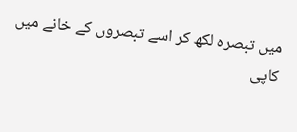میں تبصرہ لکھ کر اسے تبصروں کے خانے میں کاپی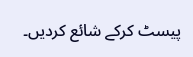پیسٹ کرکے شائع کردیں۔